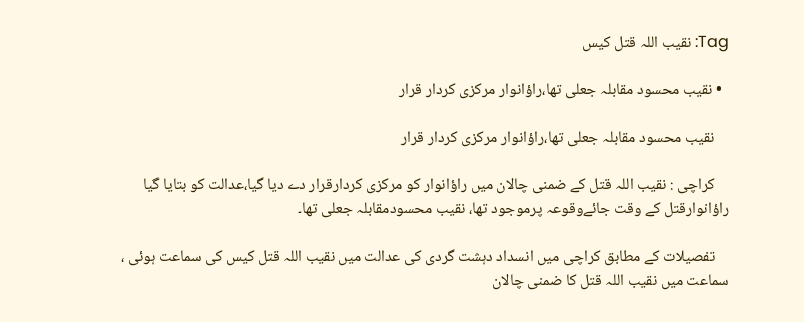Tag: نقیب اللہ قتل کیس

  • نقیب محسود مقابلہ جعلی تھا،راؤانوار مرکزی کردار قرار

    نقیب محسود مقابلہ جعلی تھا،راؤانوار مرکزی کردار قرار

    کراچی : نقیب اللہ قتل کے ضمنی چالان میں راؤانوار کو مرکزی کردارقرار دے دیا گیا،عدالت کو بتایا گیا راؤانوارقتل کے وقت جائےوقوعہ پرموجود تھا، نقیب محسودمقابلہ جعلی تھا۔

    تفصیلات کے مطابق کراچی میں انسداد دہشت گردی کی عدالت میں نقیب اللہ قتل کیس کی سماعت ہوئی ، سماعت میں نقیب اللہ قتل کا ضمنی چالان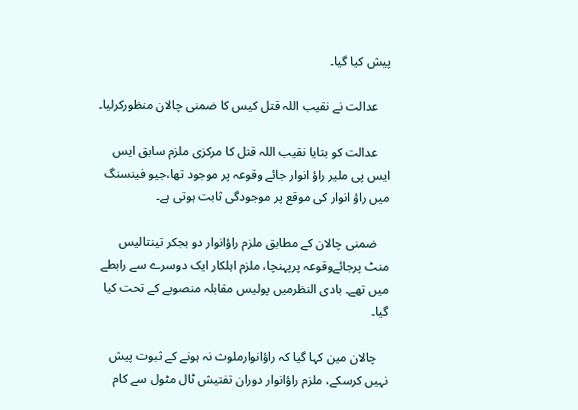پیش کیا گیا۔

    عدالت نے نقیب اللہ قتل کیس کا ضمنی چالان منظورکرلیا۔

    عدالت کو بتایا نقیب اللہ قتل کا مرکزی ملزم سابق ایس ایس پی ملیر راؤ انوار جائے وقوعہ پر موجود تھا،جیو فینسنگ میں راؤ انوار کی موقع پر موجودگی ثابت ہوتی ہے۔

    ضمنی چالان کے مطابق ملزم راؤانوار دو بجکر تینتالیس منٹ پرجائےوقوعہ پرپہنچا، ملزم اہلکار ایک دوسرے سے رابطے میں تھے۔ بادی النظرمیں پولیس مقابلہ منصوبے کے تحت کیا گیا۔

    چالان مین کہا گیا کہ راؤانوارملوث نہ ہونے کے ثبوت پیش نہیں کرسکے، ملزم راؤانوار دوران تفتیش ٹال مٹول سے کام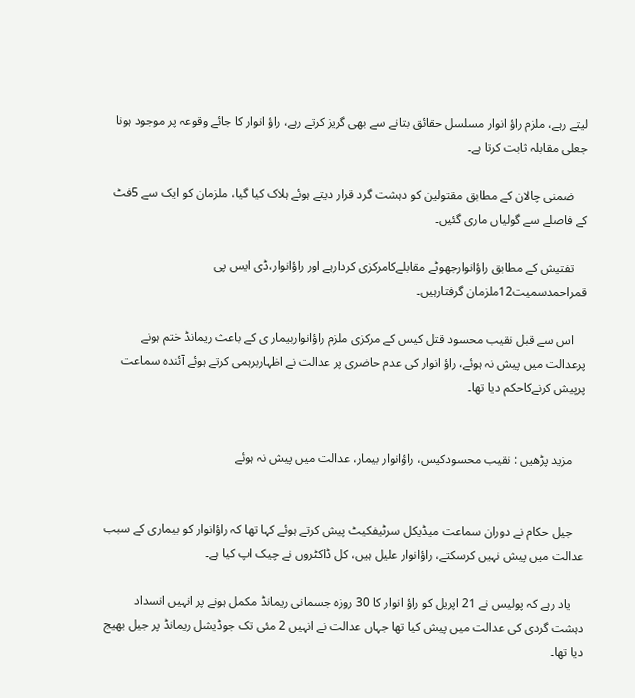لیتے رہے، ملزم راؤ انوار مسلسل حقائق بتانے سے بھی گریز کرتے رہے، راؤ انوار کا جائے وقوعہ پر موجود ہونا جعلی مقابلہ ثابت کرتا ہے۔

    ضمنی چالان کے مطابق مقتولین کو دہشت گرد قرار دیتے ہوئے ہلاک کیا گیا، ملزمان کو ایک سے 5فٹ کے فاصلے سے گولیاں ماری گئیں۔

    تفتیش کے مطابق راؤانوارجھوٹے مقابلےکامرکزی کردارہے اور راؤانوار،ڈی ایس پی قمراحمدسمیت12ملزمان گرفتارہیں۔

    اس سے قبل نقیب محسود قتل کیس کے مرکزی ملزم راؤانواربیمار ی کے باعث ریمانڈ ختم ہونے پرعدالت میں پیش نہ ہوئے، راؤ انوار کی عدم حاضری پر عدالت نے اظہاربرہمی کرتے ہوئے آئندہ سماعت پرپیش کرنےکاحکم دیا تھا۔


    مزید پڑھیں : نقیب محسودکیس، راؤانوار بیمار، عدالت میں پیش نہ ہوئے


    جیل حکام نے دوران سماعت میڈیکل سرٹیفکیٹ پیش کرتے ہوئے کہا تھا کہ راؤانوار کو بیماری کے سبب عدالت میں پیش نہیں کرسکتے، راؤانوار علیل ہیں، کل ڈاکٹروں نے چیک اپ کیا ہے۔

    یاد رہے کہ پولیس نے 21 اپریل کو راؤ انوار کا 30 روزہ جسمانی ریمانڈ مکمل ہونے پر انہیں انسداد دہشت گردی کی عدالت میں پیش کیا تھا جہاں عدالت نے انہیں 2 مئی تک جوڈیشل ریمانڈ پر جیل بھیج دیا تھا۔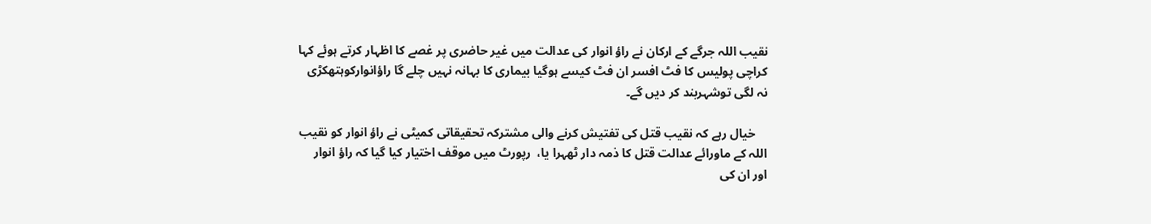نقیب اللہ جرگے کے ارکان نے راؤ انوار کی عدالت میں غیر حاضری پر غصے کا اظہار کرتے ہوئے کہا کراچی پولیس کا فٹ افسر ان فٹ کیسے ہوگیا بیماری کا بہانہ نہیں چلے گا راؤانوارکوہتھکڑی نہ لگی توشہربند کر دیں گے۔

    خیال رہے کہ نقیب قتل کی تفتیش کرنے والی مشترکہ تحقیقاتی کمیٹی نے راؤ انوار کو نقیب اللہ کے ماورائے عدالت قتل کا ذمہ دار ٹھہرا یا،  رپورٹ میں‌ موقف اختیار کیا گیا کہ راؤ انوار اور ان کی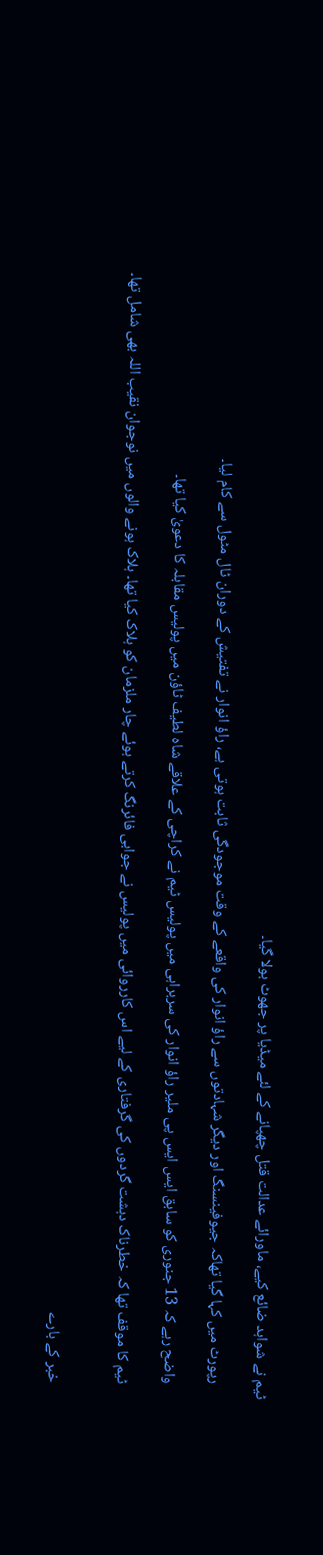ٹیم نے شواہد ضائع کیے، ماورائے عدالت قتل چھپانے کے لئے میڈیا پر جھوٹ بولا گیا۔

    رپورٹ میں‌ کہا گیا تھاکہ جیوفینسنگ اور دیگر شہادتوں سے راؤ انوار کی واقعے کے وقت موجودگی ثابت ہوتی ہے، راؤ انوار نے تفتیش کے دوران ٹال مٹول سے کام لیا۔

    واضح رہے کہ 13 جنوری کو سابق ایس ایس پی ملیر راؤ انوار کی سربراہی میں پولیس ٹیم نے کراچی کے علاقے شاہ لطیف ٹاؤن میں پولیس مقابلہ کا دعویٰ‌ کیا تھا۔

    ٹیم کا موقف تھا کہ خطرناک دہشت گردوں کی گرفتاری کے لیے اس کارروائی میں‌ پولیس نے جوابی فائرنگ کرتے ہوئے چار ملزمان کو ہلاک کیا تھا۔ ہلاک ہونے والوں میں نوجوان نقیب اللہ بھی شامل تھا۔


    خبر کے بارے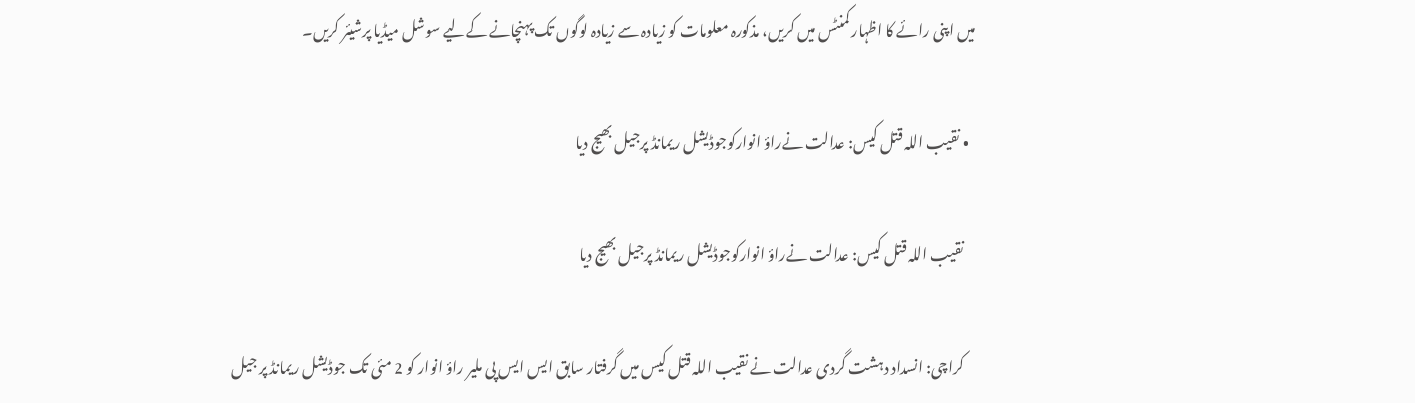میں اپنی رائے کا اظہار کمنٹس میں کریں، مذکورہ معلومات کو زیادہ سے زیادہ لوگوں تک پہنچانے کےلیے سوشل میڈیا پرشیئر کریں۔

  • نقیب اللہ قتل کیس: عدالت نےراؤ انوارکوجوڈیشل ریمانڈ پرجیل بھیج دیا

    نقیب اللہ قتل کیس: عدالت نےراؤ انوارکوجوڈیشل ریمانڈ پرجیل بھیج دیا

    کراچی: انسداد دہشت گردی عدالت نے نقیب اللہ قتل کیس میں گرفتار سابق ایس ایس پی ملیر راؤ انوار کو 2 مئی تک جوڈیشل ریمانڈ پر جیل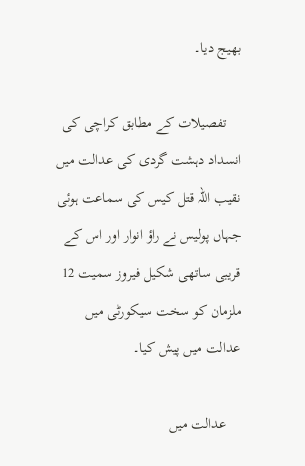بھیج دیا۔

    تفصیلات کے مطابق کراچی کی انسداد دہشت گردی کی عدالت میں نقیب اللہ قتل کیس کی سماعت ہوئی جہاں پولیس نے راؤ انوار اور اس کے قریبی ساتھی شکیل فیروز سمیت 12 ملزمان کو سخت سیکورٹی میں عدالت میں پیش کیا۔

    عدالت میں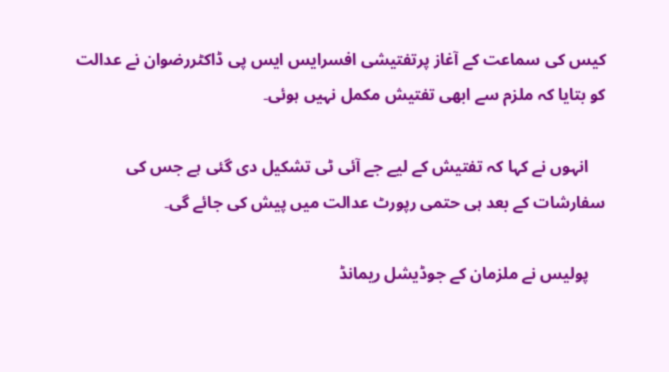کیس کی سماعت کے آغاز پرتفتیشی افسرایس ایس پی ڈاکٹررضوان نے عدالت کو بتایا کہ ملزم سے ابھی تفتیش مکمل نہیں ہوئی۔

    انہوں نے کہا کہ تفتیش کے لیے جے آئی ٹی تشکیل دی گئی ہے جس کی سفارشات کے بعد ہی حتمی رپورٹ عدالت میں پیش کی جائے گی۔

    پولیس نے ملزمان کے جوڈیشل ریمانڈ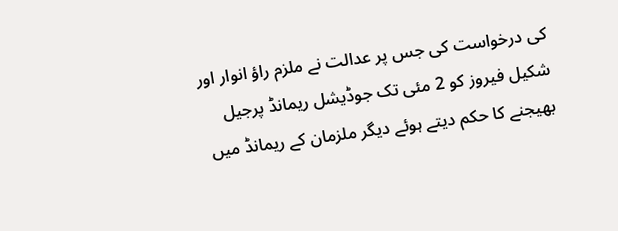کی درخواست کی جس پر عدالت نے ملزم راؤ انوار اور شکیل فیروز کو 2 مئی تک جوڈیشل ریمانڈ پرجیل بھیجنے کا حکم دیتے ہوئے دیگر ملزمان کے ریمانڈ میں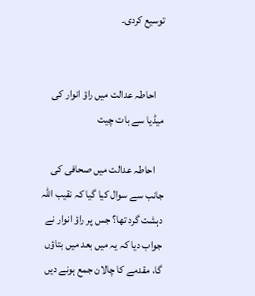توسیع کردی۔


    احاطہ عدالت میں راؤ انوار کی میڈیا سے بات چیت

    احاطہ عدالت میں صحافی کی جانب سے سوال کیا گیا کہ نقیب اللہ دہشت گرد تھا؟ جس پر راؤ انوار نے جواب دیا کہ یہ میں بعد میں بتاؤں گا، مقدمے کا چالان جمع ہونے دیں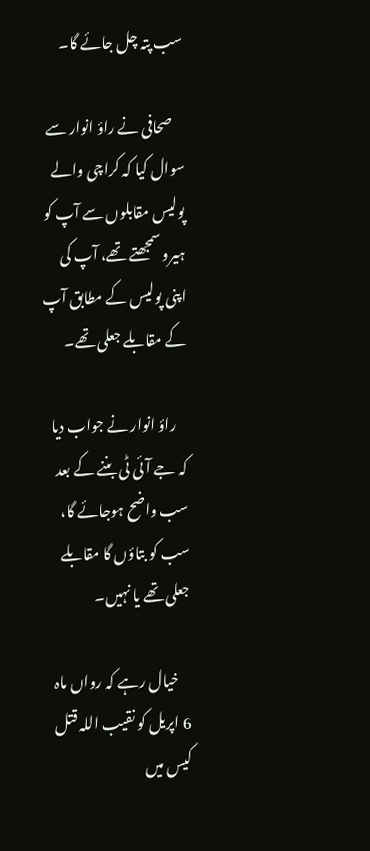سب پتہ چل جائے گا۔

    صحافی نے راؤ انوار سے سوال کیا کہ کراچی والے پولیس مقابلوں سے آپ کو ہیرو سمجھتے تھے، آپ کی اپنی پولیس کے مطابق آپ کے مقابلے جعلی تھے۔

    راؤ انوار نے جواب دیا کہ جے آئی ٹی بننے کے بعد سب واضح ہوجائے گا، سب کو بتاؤں گا مقابلے جعلی تھے یا نہیں۔

    خیال رہے کہ رواں ماہ 6 اپریل کو نقیب اللہ قتل کیس میں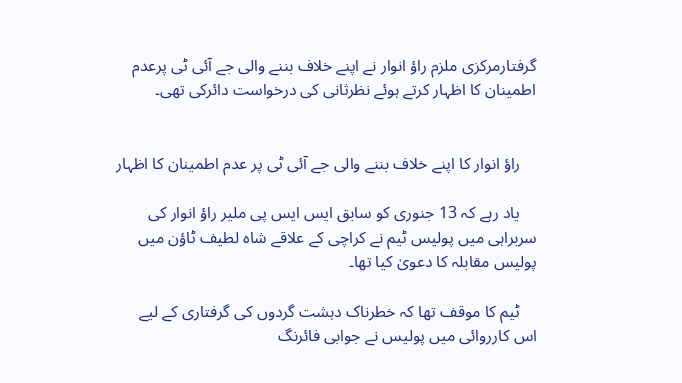گرفتارمرکزی ملزم راؤ انوار نے اپنے خلاف بننے والی جے آئی ٹی پرعدم اطمینان کا اظہار کرتے ہوئے نظرثانی کی درخواست دائرکی تھی۔


    راؤ انوار کا اپنے خلاف بننے والی جے آئی ٹی پر عدم اطمینان کا اظہار

    یاد رہے کہ 13 جنوری کو سابق ایس ایس پی ملیر راؤ انوار کی سربراہی میں پولیس ٹیم نے کراچی کے علاقے شاہ لطیف ٹاؤن میں پولیس مقابلہ کا دعویٰ‌ کیا تھا۔

    ٹیم کا موقف تھا کہ خطرناک دہشت گردوں کی گرفتاری کے لیے اس کارروائی میں‌ پولیس نے جوابی فائرنگ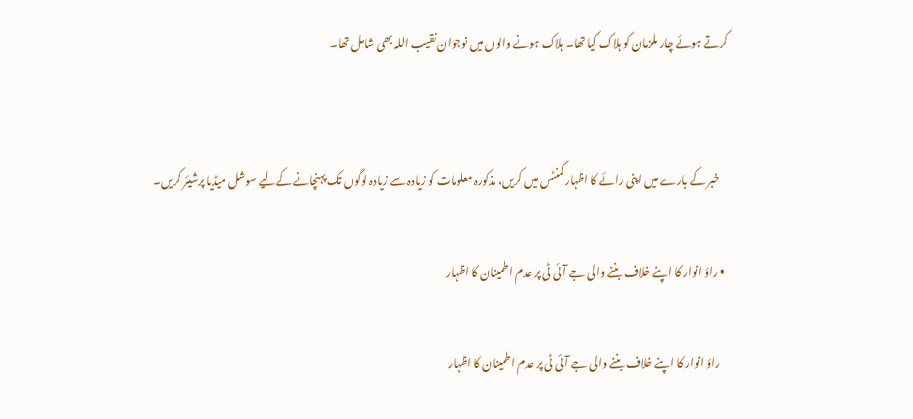کرتے ہوئے چار ملزمان کو ہلاک کیا تھا۔ ہلاک ہونے والوں میں نوجوان نقیب اللہ بھی شامل تھا۔


    خبر کے بارے میں اپنی رائے کا اظہار کمنٹس میں کریں، مذکورہ معلومات کو زیادہ سے زیادہ لوگوں تک پہنچانے کےلیے سوشل میڈیا پرشیئر کریں۔

  • راؤ انوار کا اپنے خلاف بننے والی جے آئی ٹی پر عدم اطمینان کا اظہار

    راؤ انوار کا اپنے خلاف بننے والی جے آئی ٹی پر عدم اطمینان کا اظہار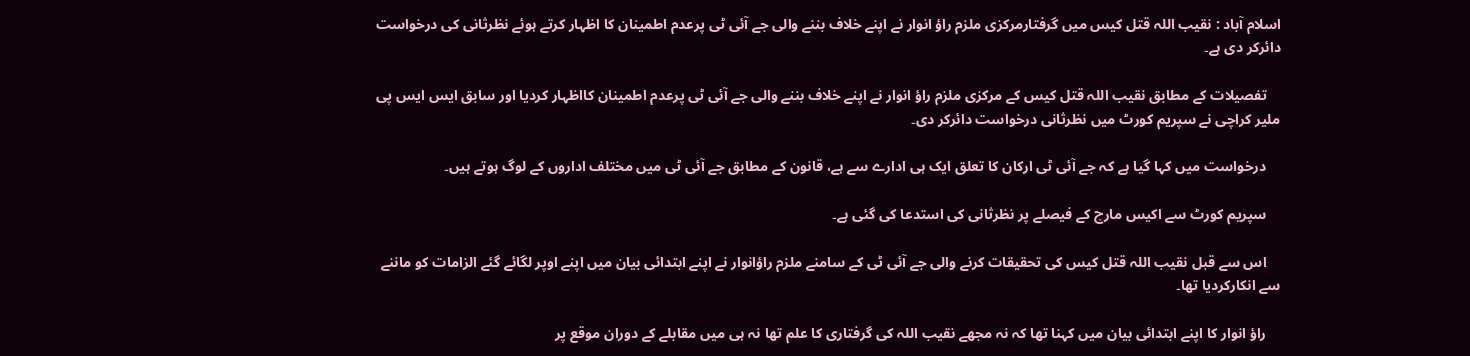اسلام آباد : نقیب اللہ قتل کیس میں گرفتارمرکزی ملزم راؤ انوار نے اپنے خلاف بننے والی جے آئی ٹی پرعدم اطمینان کا اظہار کرتے ہوئے نظرثانی کی درخواست  دائرکر دی ہے۔

    تفصیلات کے مطابق نقیب اللہ قتل کیس کے مرکزی ملزم راؤ انوار نے اپنے خلاف بننے والی جے آئی ٹی پرعدم اطمینان کااظہار کردیا اور سابق ایس ایس پی ملیر کراچی نے سپریم کورٹ میں نظرثانی درخواست دائرکر دی۔

    درخواست میں کہا گیا ہے کہ جے آئی ٹی ارکان کا تعلق ایک ہی ادارے سے ہے، قانون کے مطابق جے آئی ٹی میں مختلف اداروں کے لوگ ہوتے ہیں۔

    سپریم کورٹ سے اکیس مارچ کے فیصلے پر نظرثانی کی استدعا کی گئی ہے۔

    اس سے قبل نقیب اللہ قتل کیس کی تحقیقات کرنے والی جے آئی ٹی کے سامنے ملزم راؤانوار نے اپنے ابتدائی بیان میں اپنے اوپر لگائے گئے الزامات کو ماننے سے انکارکردیا تھا۔

    راؤ انوار کا اپنے ابتدائی بیان میں کہنا تھا کہ نہ مجھے نقیب اللہ کی گرفتاری کا علم تھا نہ ہی میں مقابلے کے دوران موقع پر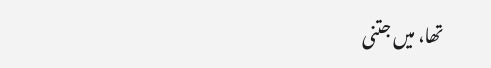تھا، میں جتنی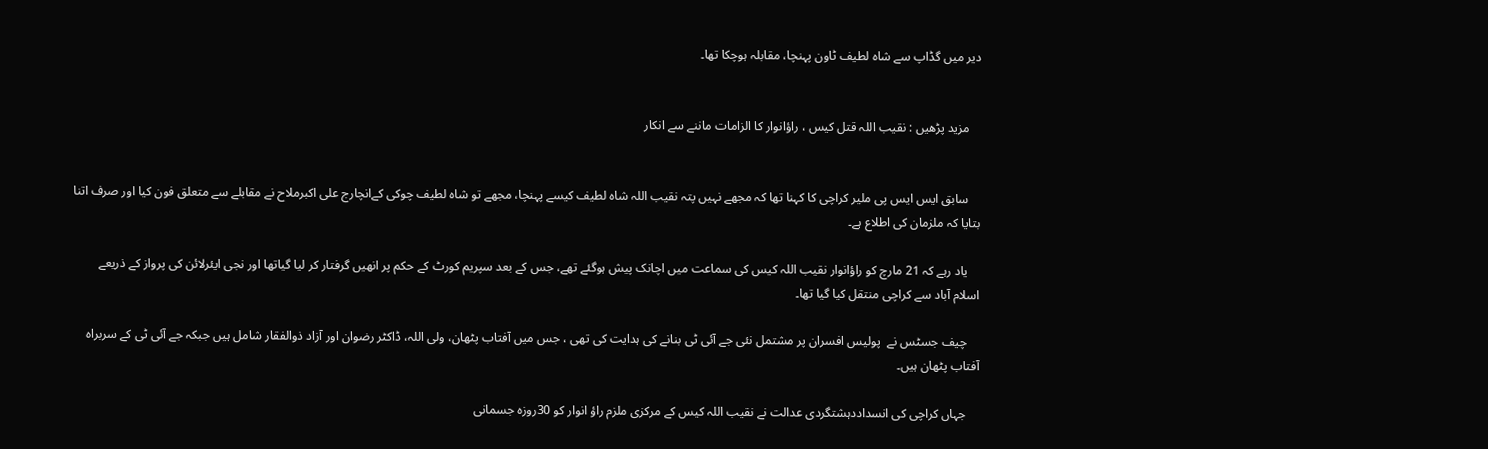دیر میں گڈاپ سے شاہ لطیف ٹاون پہنچا، مقابلہ ہوچکا تھا۔


    مزید پڑھیں : نقیب اللہ قتل کیس ، راؤانوار کا الزامات ماننے سے انکار


    سابق ایس ایس پی ملیر کراچی کا کہنا تھا کہ مجھے نہیں پتہ نقیب اللہ شاہ لطیف کیسے پہنچا، مجھے تو شاہ لطیف چوکی کےانچارج علی اکبرملاح نے مقابلے سے متعلق فون کیا اور صرف اتنا بتایا کہ ملزمان کی اطلاع ہے۔

    یاد رہے کہ 21 مارچ کو راؤانوار نقیب اللہ کیس کی سماعت میں اچانک پیش ہوگئے تھے، جس کے بعد سپریم کورٹ کے حکم پر انھیں گرفتار کر لیا گیاتھا اور نجی ایئرلائن کی پرواز کے ذریعے اسلام آباد سے کراچی منتقل کیا گیا تھا۔

    چیف جسٹس نے  پولیس افسران پر مشتمل نئی جے آئی ٹی بنانے کی ہدایت کی تھی ، جس میں آفتاب پٹھان، ولی اللہ، ڈاکٹر رضوان اور آزاد ذوالفقار شامل ہیں جبکہ جے آئی ٹی کے سربراہ آفتاب پٹھان ہیں۔

    جہاں کراچی کی انسداددہشتگردی عدالت نے نقیب اللہ کیس کے مرکزی ملزم راؤ انوار کو 30روزہ جسمانی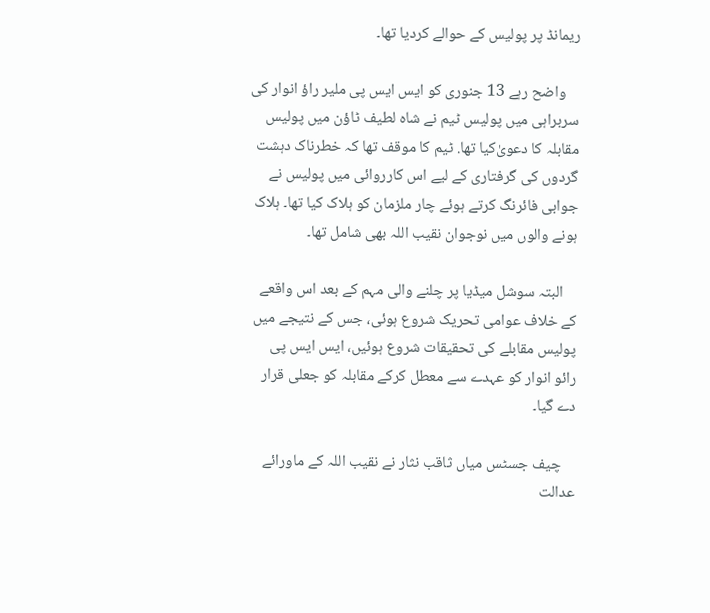ریمانڈ پر پولیس کے حوالے کردیا تھا۔

    واضح رہے 13 جنوری کو ایس ایس پی ملیر راؤ انوار کی سربراہی میں پولیس ٹیم نے شاہ لطیف ٹاؤن میں پولیس مقابلہ کا دعویٰ‌کیا تھا. ٹیم کا موقف تھا کہ خطرناک دہشت گردوں کی گرفتاری کے لیے اس کارروائی میں‌ پولیس نے جوابی فائرنگ کرتے ہوئے چار ملزمان کو ہلاک کیا تھا۔ ہلاک ہونے والوں میں نوجوان نقیب اللہ بھی شامل تھا۔

    البتہ سوشل میڈیا پر چلنے والی مہم کے بعد اس واقعے کے خلاف عوامی تحریک شروع ہوئی، جس کے نتیجے میں‌ پولیس مقابلے کی تحقیقات شروع ہوئیں، ایس ایس پی رائو انوار کو عہدے سے معطل کرکے مقابلہ کو جعلی قرار دے گیا۔

    چیف جسٹس میاں ثاقب نثار نے نقیب اللہ کے ماورائے عدالت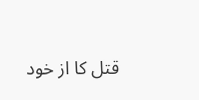قتل کا از خود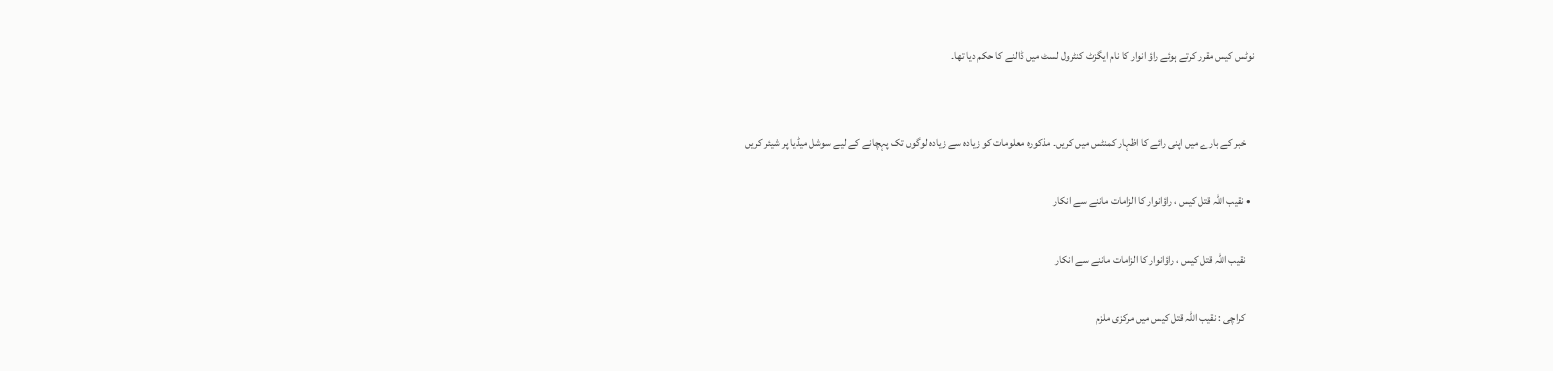نوٹس کیس مقرر کرتے ہوئے راؤ انوار کا نام ایگزٹ کنٹرول لسٹ میں ڈالنے کا حکم دیا تھا۔


    خبر کے بارے میں اپنی رائے کا اظہار کمنٹس میں کریں۔ مذکورہ معلومات کو زیادہ سے زیادہ لوگوں تک پہچانے کے لیے سوشل میڈیا پر شیئر کریں

  • نقیب اللہ قتل کیس ، راؤانوار کا الزامات ماننے سے انکار

    نقیب اللہ قتل کیس ، راؤانوار کا الزامات ماننے سے انکار

    کراچی : نقیب اللہ قتل کیس میں مرکزی ملزم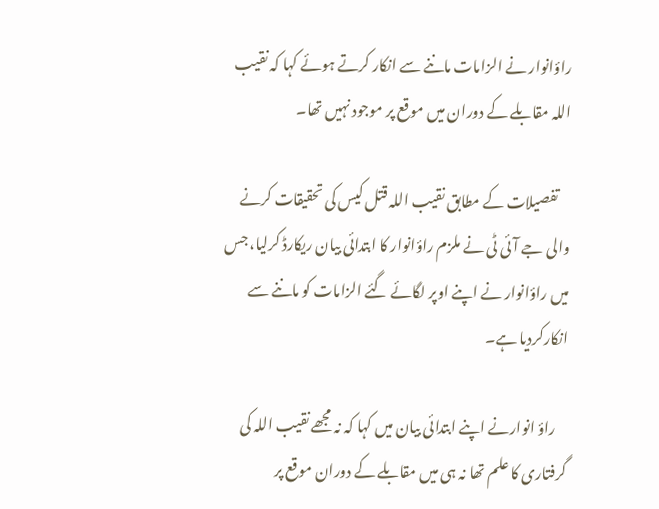راؤانوار نے الزامات ماننے سے انکار کرتے ہوئے کہا کہ نقیب اللہ مقابلے کے دوران میں موقع پر موجود نہیں تھا۔

    تفصیلات کے مطابق نقیب اللہ قتل کیس کی تحقیقات کرنے والی جے آئی ٹی نے ملزم راؤانوار کا ابتدائی بیان ریکارڈ کرلیا، جس میں راؤانوار نے اپنے اوپر لگائے گئے الزامات کو ماننے سے انکارکردیا ہے۔

    راؤ انوارنے اپنے ابتدائی بیان میں کہا کہ نہ مجھے نقیب اللہ کی گرفتاری کا علم تھا نہ ہی میں مقابلے کے دوران موقع پر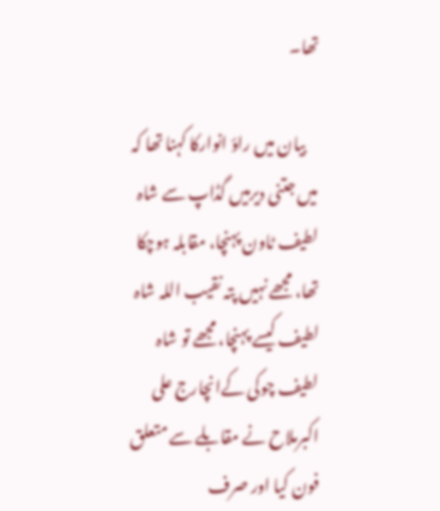تھا۔

    بیان میں راؤ انوارکا کہنا تھا کہ میں جتنی دیرمیں گڈاپ سے شاہ لطیف ٹاون پہنچا، مقابلہ ہوچکا تھا، مجھے نہیں پتہ نقیب اللہ شاہ لطیف کیسے پہنچا، مجھے تو شاہ لطیف چوکی کےانچارج علی اکبرملاح نے مقابلے سے متعلق فون کیا اور صرف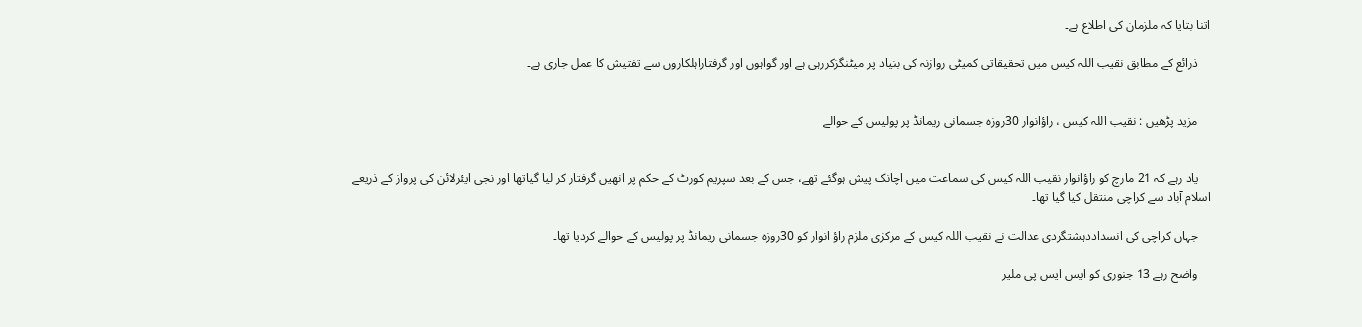اتنا بتایا کہ ملزمان کی اطلاع ہے۔

    ذرائع کے مطابق نقیب اللہ کیس میں تحقیقاتی کمیٹی روازنہ کی بنیاد پر میٹنگزکررہی ہے اور گواہوں اور گرفتاراہلکاروں سے تفتیش کا عمل جاری ہے۔


    مزید پڑھیں : نقیب اللہ کیس ، راؤانوار 30روزہ جسمانی ریمانڈ پر پولیس کے حوالے


    یاد رہے کہ 21 مارچ کو راؤانوار نقیب اللہ کیس کی سماعت میں اچانک پیش ہوگئے تھے، جس کے بعد سپریم کورٹ کے حکم پر انھیں گرفتار کر لیا گیاتھا اور نجی ایئرلائن کی پرواز کے ذریعے اسلام آباد سے کراچی منتقل کیا گیا تھا۔

    جہاں کراچی کی انسداددہشتگردی عدالت نے نقیب اللہ کیس کے مرکزی ملزم راؤ انوار کو 30روزہ جسمانی ریمانڈ پر پولیس کے حوالے کردیا تھا۔

    واضح رہے 13 جنوری کو ایس ایس پی ملیر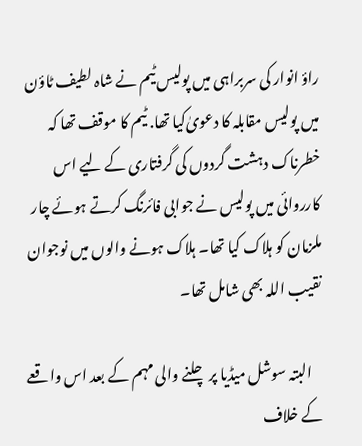راؤ انوار کی سربراہی میں پولیس ٹیم نے شاہ لطیف ٹاؤن میں پولیس مقابلہ کا دعویٰ‌کیا تھا. ٹیم کا موقف تھا کہ خطرناک دہشت گردوں کی گرفتاری کے لیے اس کارروائی میں‌ پولیس نے جوابی فائرنگ کرتے ہوئے چار ملزمان کو ہلاک کیا تھا۔ ہلاک ہونے والوں میں نوجوان نقیب اللہ بھی شامل تھا۔

    البتہ سوشل میڈیا پر چلنے والی مہم کے بعد اس واقعے کے خلاف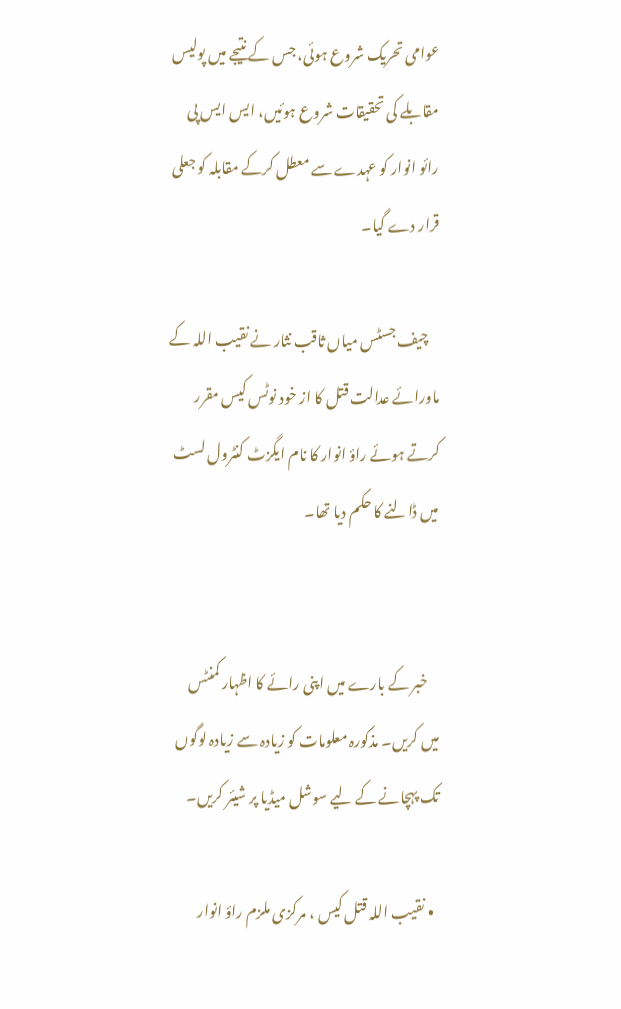عوامی تحریک شروع ہوئی، جس کے نتیجے میں‌ پولیس مقابلے کی تحقیقات شروع ہوئیں، ایس ایس پی رائو انوار کو عہدے سے معطل کرکے مقابلہ کو جعلی قرار دے گیا۔

    چیف جسٹس میاں ثاقب نثار نے نقیب اللہ کے ماورائے عدالت قتل کا از خود نوٹس کیس مقرر کرتے ہوئے راؤ انوار کا نام ایگزٹ کنٹرول لسٹ میں ڈالنے کا حکم دیا تھا۔


    خبر کے بارے میں اپنی رائے کا اظہار کمنٹس میں کریں۔ مذکورہ معلومات کو زیادہ سے زیادہ لوگوں تک پہچانے کے لیے سوشل میڈیا پر شیئر کریں۔

  • نقیب اللہ قتل کیس ، مرکزی ملزم راؤ انوار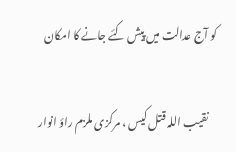کو آج عدالت میں پیش کئے جانے کا امکان

    نقیب اللہ قتل کیس ، مرکزی ملزم راؤ انوار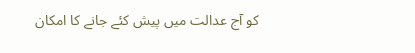کو آج عدالت میں پیش کئے جانے کا امکان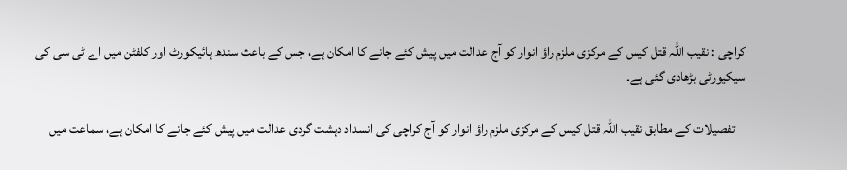کراچی : نقیب اللہ قتل کیس کے مرکزی ملزم راؤ انوار کو آج عدالت میں پیش کئے جانے کا امکان ہے، جس کے باعث سندھ ہائیکورٹ اور کلفٹن میں اے ٹی سی کی سیکیورٹی بڑھادی گئی ہے۔

    تفصیلات کے مطابق نقیب اللہ قتل کیس کے مرکزی ملزم راؤ انوار کو آج کراچی کی انسداد دہشت گردی عدالت میں پیش کئے جانے کا امکان ہے، سماعت میں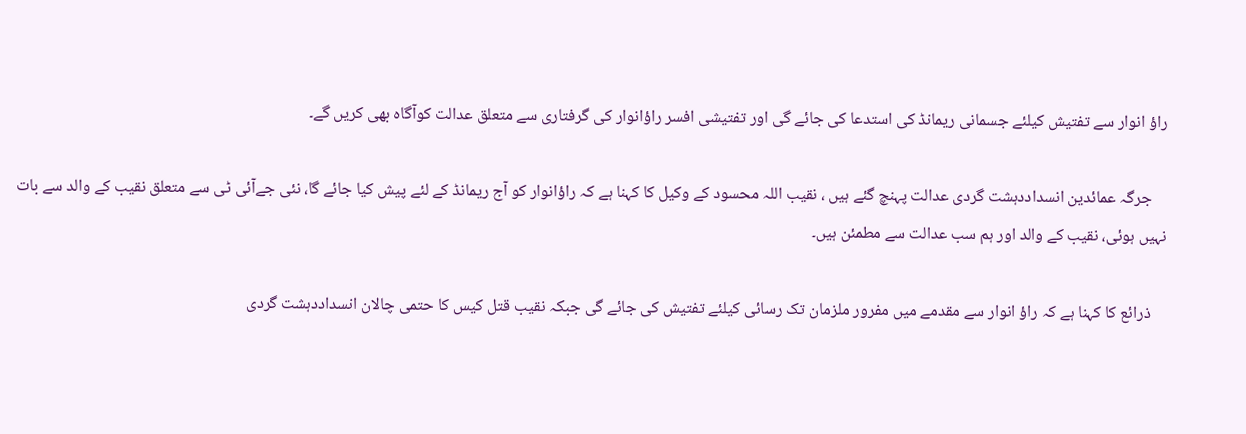راؤ انوار سے تفتیش کیلئے جسمانی ریمانڈ کی استدعا کی جائے گی اور تفتیشی افسر راؤانوار کی گرفتاری سے متعلق عدالت کوآگاہ بھی کریں گے۔

    جرگہ عمائدین انسداددہشت گردی عدالت پہنچ گئے ہیں ، نقیب اللہ محسود کے وکیل کا کہنا ہے کہ راؤانوار کو آج ریمانڈ کے لئے پیش کیا جائے گا، نئی جےآئی ٹی سے متعلق نقیب کے والد سے بات نہیں ہوئی، نقیب کے والد اور ہم سب عدالت سے مطمئن ہیں۔

    ذرائع کا کہنا ہے کہ راؤ انوار سے مقدمے میں مفرور ملزمان تک رسائی کیلئے تفتیش کی جائے گی جبکہ نقیب قتل کیس کا حتمی چالان انسداددہشت گردی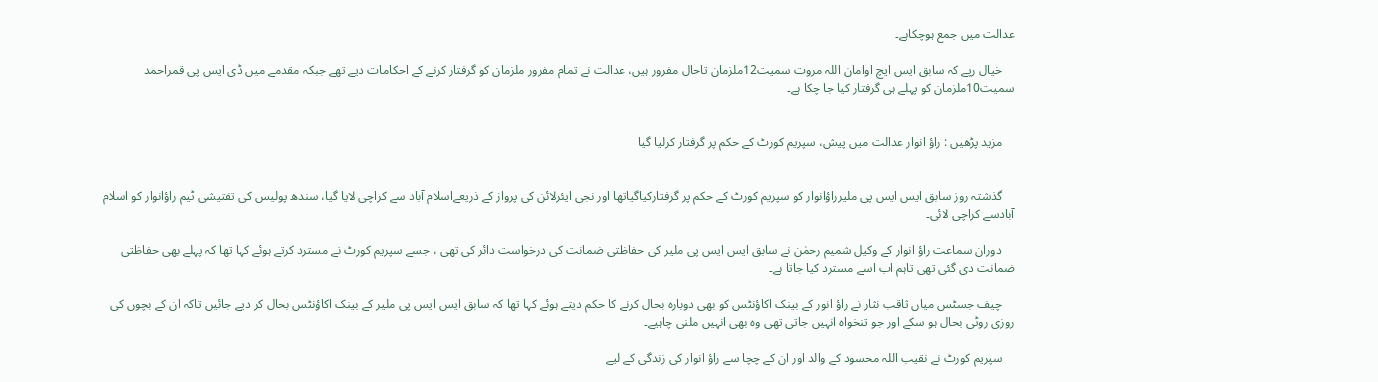عدالت میں جمع ہوچکاہے۔

    خیال رپے کہ سابق ایس ایچ اوامان اللہ مروت سمیت12ملزمان تاحال مفرور ہیں، عدالت نے تمام مفرور ملزمان کو گرفتار کرنے کے احکامات دیے تھے جبکہ مقدمے میں ڈی ایس پی قمراحمد سمیت10ملزمان کو پہلے ہی گرفتار کیا جا چکا ہے۔


    مزید پڑھیں : راؤ انوار عدالت میں پیش، سپریم کورٹ کے حکم پر گرفتار کرلیا گیا


    گذشتہ روز سابق ایس ایس پی ملیرراؤانوار کو سپریم کورٹ کے حکم پر گرفتارکیاگیاتھا اور نجی ایئرلائن کی پرواز کے ذریعےاسلام آباد سے کراچی لایا گیا، سندھ پولیس کی تفتیشی ٹیم راؤانوار کو اسلام آبادسے کراچی لائی۔

    دوران سماعت راؤ انوار کے وکیل شمیم رحمٰن نے سابق ایس ایس پی ملیر کی حفاظتی ضمانت کی درخواست دائر کی تھی ، جسے سپریم کورٹ نے مسترد کرتے ہوئے کہا تھا کہ پہلے بھی حفاظتی ضمانت دی گئی تھی تاہم اب اسے مسترد کیا جاتا ہے۔

    چیف جسٹس میاں ثاقب نثار نے راؤ انور کے بینک اکاؤنٹس کو بھی دوبارہ بحال کرنے کا حکم دیتے ہوئے کہا تھا کہ سابق ایس ایس پی ملیر کے بینک اکاؤنٹس بحال کر دیے جائیں تاکہ ان کے بچوں کی روزی روٹی بحال ہو سکے اور جو تنخواہ انہیں جاتی تھی وہ بھی انہیں ملنی چاہیے۔

    سپریم کورٹ نے نقیب اللہ محسود کے والد اور ان کے چچا سے راؤ انوار کی زندگی کے لیے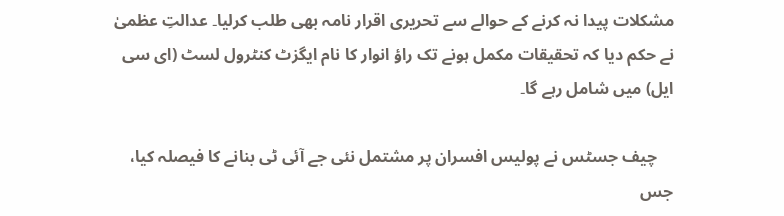مشکلات پیدا نہ کرنے کے حوالے سے تحریری اقرار نامہ بھی طلب کرلیا۔ عدالتِ عظمیٰ نے حکم دیا کہ تحقیقات مکمل ہونے تک راؤ انوار کا نام ایگزٹ کنٹرول لسٹ (ای سی ایل) میں شامل رہے گا۔

    چیف جسٹس نے پولیس افسران پر مشتمل نئی جے آئی ٹی بنانے کا فیصلہ کیا، جس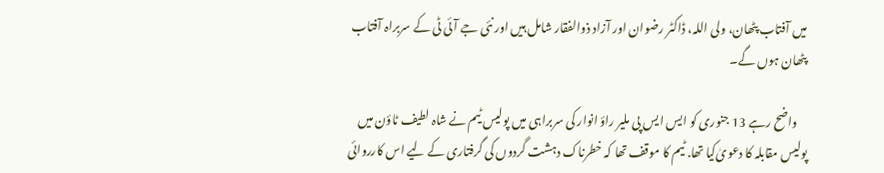میں آفتاب پٹھان، ولی اللہ، ڈاکٹر رضوان اور آزاد ذوالفقار شامل ہیں اور نئی جے آئی ٹی کے سربراہ آفتاب پٹھان ہوں گے۔

    واضح رہے 13 جنوری کو ایس ایس پی ملیر راؤ انوار کی سربراہی میں پولیس ٹیم نے شاہ لطیف ٹاؤن میں پولیس مقابلہ کا دعویٰ‌کیا تھا. ٹیم کا موقف تھا کہ خطرناک دہشت گردوں کی گرفتاری کے لیے اس کارروائی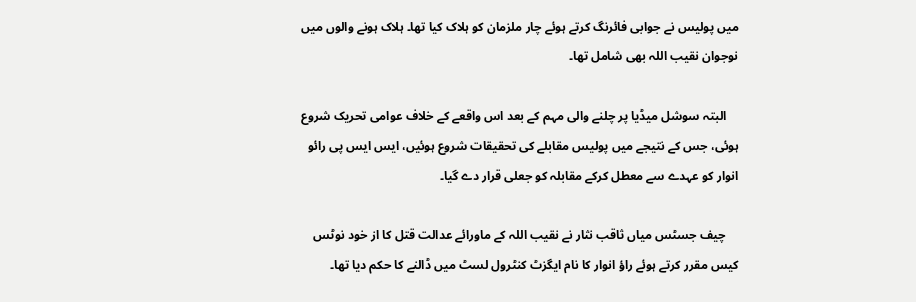میں‌ پولیس نے جوابی فائرنگ کرتے ہوئے چار ملزمان کو ہلاک کیا تھا۔ ہلاک ہونے والوں میں نوجوان نقیب اللہ بھی شامل تھا۔

    البتہ سوشل میڈیا پر چلنے والی مہم کے بعد اس واقعے کے خلاف عوامی تحریک شروع ہوئی، جس کے نتیجے میں‌ پولیس مقابلے کی تحقیقات شروع ہوئیں، ایس ایس پی رائو انوار کو عہدے سے معطل کرکے مقابلہ کو جعلی قرار دے گیا۔

    چیف جسٹس میاں ثاقب نثار نے نقیب اللہ کے ماورائے عدالت قتل کا از خود نوٹس کیس مقرر کرتے ہوئے راؤ انوار کا نام ایگزٹ کنٹرول لسٹ میں ڈالنے کا حکم دیا تھا۔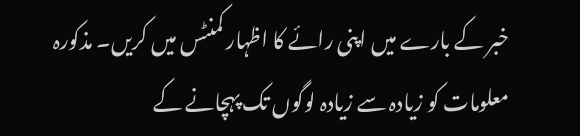خبر کے بارے میں اپنی رائے کا اظہار کمنٹس میں کریں۔ مذکورہ معلومات کو زیادہ سے زیادہ لوگوں تک پہچانے کے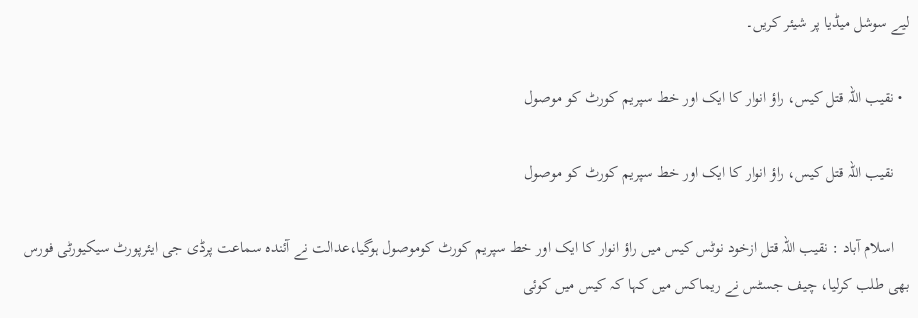لیے سوشل میڈیا پر شیئر کریں۔

  • نقیب اللہ قتل کیس، راؤ انوار کا ایک اور خط سپریم کورٹ کو موصول

    نقیب اللہ قتل کیس، راؤ انوار کا ایک اور خط سپریم کورٹ کو موصول

    اسلام آباد : نقیب اللہ قتل ازخود نوٹس کیس میں راؤ انوار کا ایک اور خط سپریم کورٹ کوموصول ہوگیا،عدالت نے آئندہ سماعت پرڈی جی ایئرپورٹ سیکیورٹی فورس بھی طلب کرلیا، چیف جسٹس نے ریماکس میں کہا کہ کیس میں کوئی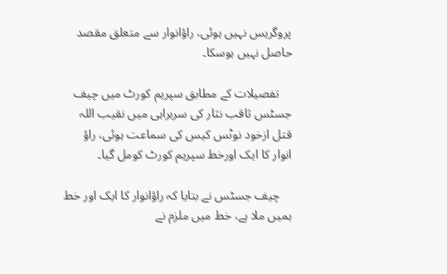پروگریس نہیں ہوئی، راؤانوار سے متعلق مقصد حاصل نہیں ہوسکا۔

    تفصیلات کے مطابق سپریم کورٹ میں چیف جسٹس ثاقب نثار کی سربراہی میں نقیب اللہ قتل ازخود نوٹس کیس کی سماعت ہوئی، راؤ انوار کا ایک اورخط سپریم کورٹ کومل گیا۔

    چیف جسٹس نے بتایا کہ راؤانوار کا ایک اور خط ہمیں ملا ہے، خط میں ملزم نے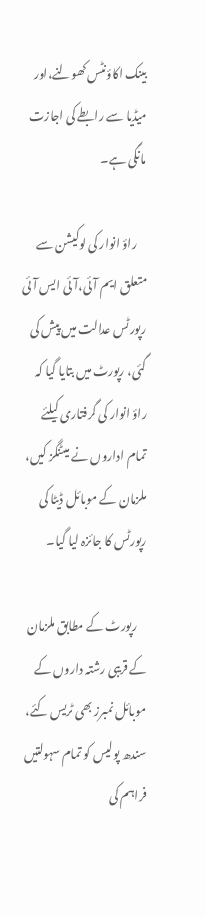بینک اکاؤنٹس کھولنے،اور میڈیا سے رابطے کی اجازت مانگی ہے۔

    راؤ انوار کی لوکیشن سے متعلق ایم آئی،آئی ایس آئی رپورٹس عدالت میں پیش کی گئی، رپورٹ میں بتایا گیا کہ راؤ انوار کی گرفتاری کیلئے تمام اداروں نے میٹنگز کیں، ملزمان کے موبائل ڈیٹا کی رپورٹس کا جائزہ لیا گیا۔

    رپورٹ کے مطابق ملزمان کے قریبی رشتہ داروں کے موبائل نمبرز بھی ٹریس کئے، سندھ پولیس کو تمام سہولتیں فراہم کی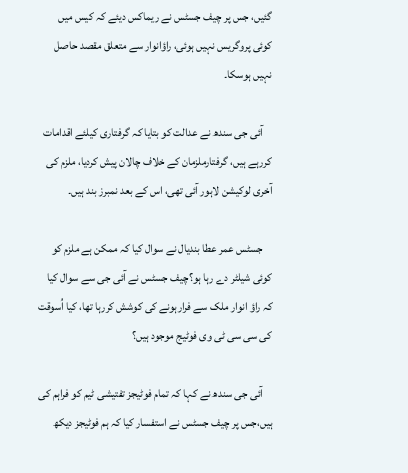گئیں، جس پر چیف جسٹس نے ریماکس دیئے کہ کیس میں کوئی پروگریس نہیں ہوئی، راؤانوار سے متعلق مقصد حاصل نہیں ہوسکا۔

    آئی جی سندھ نے عدالت کو بتایا کہ گرفتاری کیلئے اقدامات کررہے ہیں، گرفتارملزمان کے خلاف چالان پیش کردیا، ملزم کی آخری لوکیشن لاہور آئی تھی، اس کے بعد نمبرز بند ہیں۔

    جسٹس عمر عطا بندیال نے سوال کیا کہ ممکن ہے ملزم کو کوئی شیلٹر دے رہا ہو؟چیف جسٹس نے آئی جی سے سوال کیا کہ راؤ انوار ملک سے فرارہونے کی کوشش کررہا تھا، کیا اُسوقت کی سی سی ٹی وی فوٹیج موجود ہیں؟

    آئی جی سندھ نے کہا کہ تمام فوٹیجز تفتیشی ٹیم کو فراہم کی ہیں،جس پر چیف جسٹس نے استفسار کیا کہ ہم فوٹیجز دیکھ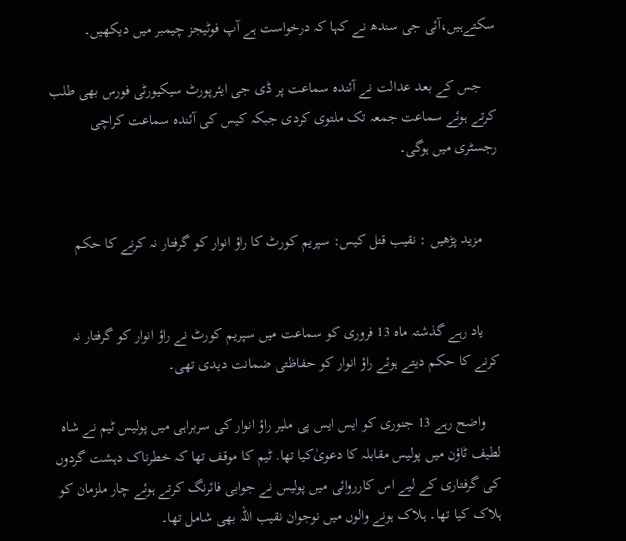سکتےہیں،آئی جی سندھ نے کہا کہ درخواست ہے آپ فوٹیجز چیمبر میں دیکھیں۔

    جس کے بعد عدالت نے آئندہ سماعت پر ڈی جی ایئرپورٹ سیکیورٹی فورس بھی طلب کرتے ہوئے سماعت جمعہ تک ملتوی کردی جبکہ کیس کی آئندہ سماعت کراچی رجسٹری میں ہوگی۔


    مزید پڑھیں : نقیب قتل کیس: سپریم کورٹ کا راؤ انوار کو گرفتار نہ کرنے کا حکم


    یاد رہے گذشتہ ماہ 13 فروری کو سماعت میں سپریم کورٹ نے راؤ انوار کو گرفتار نہ کرنے کا حکم دیتے ہوئے راؤ انوار کو حفاظتی ضمانت دیدی تھی۔

    واضح رہے 13 جنوری کو ایس ایس پی ملیر راؤ انوار کی سربراہی میں پولیس ٹیم نے شاہ لطیف ٹاؤن میں پولیس مقابلہ کا دعویٰ‌کیا تھا. ٹیم کا موقف تھا کہ خطرناک دہشت گردوں کی گرفتاری کے لیے اس کارروائی میں‌ پولیس نے جوابی فائرنگ کرتے ہوئے چار ملزمان کو ہلاک کیا تھا۔ ہلاک ہونے والوں میں نوجوان نقیب اللہ بھی شامل تھا۔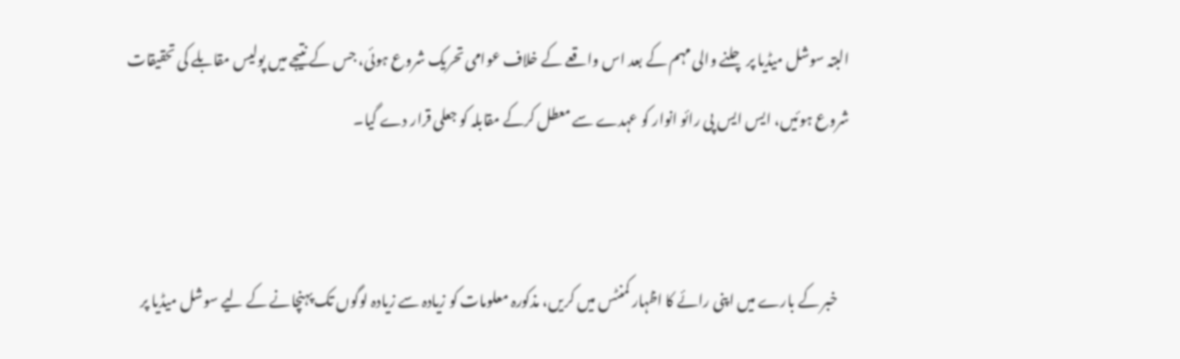البتہ سوشل میڈیا پر چلنے والی مہم کے بعد اس واقعے کے خلاف عوامی تحریک شروع ہوئی، جس کے نتیجے میں‌ پولیس مقابلے کی تحقیقات شروع ہوئیں، ایس ایس پی رائو انوار کو عہدے سے معطل کرکے مقابلہ کو جعلی قرار دے گیا۔


    خبر کے بارے میں اپنی رائے کا اظہار کمنٹس میں کریں، مذکورہ معلومات کو زیادہ سے زیادہ لوگوں تک پہنچانے کے لیے سوشل میڈیا پر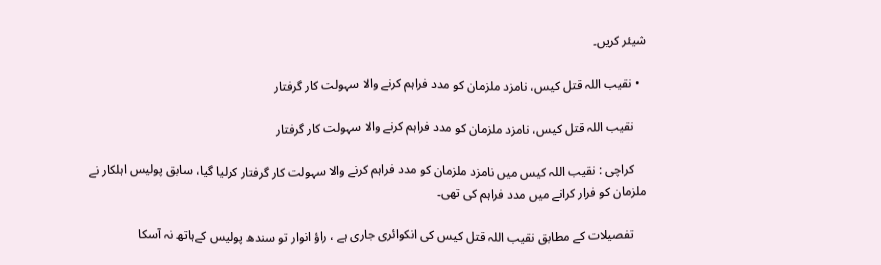شیئر کریں۔

  • نقیب اللہ قتل کیس، نامزد ملزمان کو مدد فراہم کرنے والا سہولت کار گرفتار

    نقیب اللہ قتل کیس، نامزد ملزمان کو مدد فراہم کرنے والا سہولت کار گرفتار

    کراچی : نقیب اللہ کیس میں نامزد ملزمان کو مدد فراہم کرنے والا سہولت کار گرفتار کرلیا گیا، سابق پولیس اہلکار نے ملزمان کو فرار کرانے میں مدد فراہم کی تھی۔

    تفصیلات کے مطابق نقیب اللہ قتل کیس کی انکوائری جاری ہے ، راؤ انوار تو سندھ پولیس کےہاتھ نہ آسکا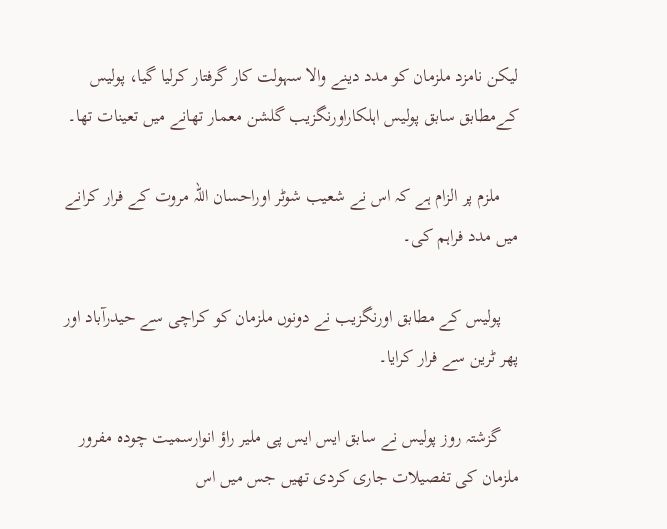لیکن نامزد ملزمان کو مدد دینے والا سہولت کار گرفتار کرلیا گیا، پولیس کےمطابق سابق پولیس اہلکاراورنگزیب گلشن معمار تھانے میں تعینات تھا۔

    ملزم پر الزام ہے کہ اس نے شعیب شوٹر اوراحسان اللہ مروت کے فرار کرانے میں مدد فراہم کی۔

    پولیس کے مطابق اورنگزیب نے دونوں ملزمان کو کراچی سے حیدرآباد اور پھر ٹرین سے فرار کرایا۔

    گزشتہ روز پولیس نے سابق ایس ایس پی ملیر راؤ انوارسمیت چودہ مفرور ملزمان کی تفصیلات جاری کردی تھیں جس میں اس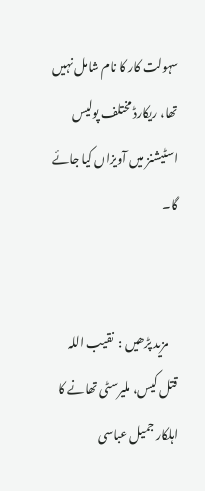سہولت کار کا نام شامل نہیں تھا، ریکارڈ مختلف پولیس اسٹیشنز میں آویزاں کیا جائے گا۔


    مزید پڑھیں :  نقیب اللہ قتل کیس، ملیرسٹی تھانے کا اہلکار جمیل عباسی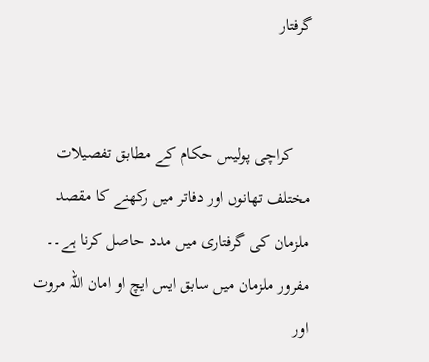گرفتار


    کراچی پولیس حکام کے مطابق تفصیلات مختلف تھانوں اور دفاتر میں رکھنے کا مقصد ملزمان کی گرفتاری میں مدد حاصل کرنا ہے۔۔ مفرور ملزمان میں سابق ایس ایچ او امان اللہ مروت اور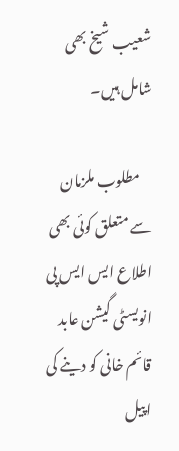شعیب شیخ بھی شامل ہیں۔

    مطلوب ملزمان سے متعلق کوئی بھی اطلاع ایس ایس پی انویسٹی گیشن عابد قائم خانی کو دینے کی اپیل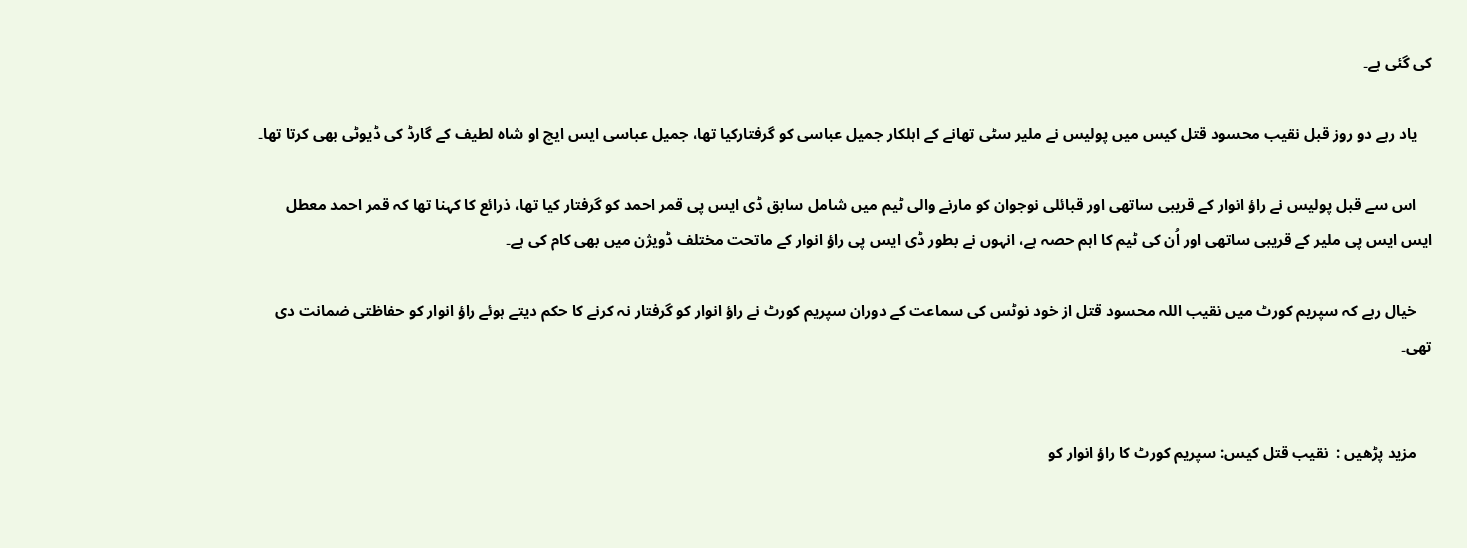کی گئی ہے۔

    یاد رہے دو روز قبل نقیب محسود قتل کیس میں پولیس نے ملیر سٹی تھانے کے اہلکار جمیل عباسی کو گرفتارکیا تھا، جمیل عباسی ایس ایچ او شاہ لطیف کے گارڈ کی ڈیوٹی بھی کرتا تھا۔

    اس سے قبل پولیس نے راؤ انوار کے قریبی ساتھی اور قبائلی نوجوان کو مارنے والی ٹیم میں شامل سابق ڈی ایس پی قمر احمد کو گرفتار کیا تھا، ذرائع کا کہنا تھا کہ قمر احمد معطل ایس ایس پی ملیر کے قریبی ساتھی اور اُن کی ٹیم کا اہم حصہ ہے، انہوں نے بطور ڈی ایس پی راؤ انوار کے ماتحت مختلف ڈویژن میں بھی کام کی ہے۔

    خیال رہے کہ سپریم کورٹ میں نقیب اللہ محسود قتل از خود نوٹس کی سماعت کے دوران سپریم کورٹ نے راؤ انوار کو گرفتار نہ کرنے کا حکم دیتے ہوئے راؤ انوار کو حفاظتی ضمانت دی تھی۔


    مزید پڑھیں :  نقیب قتل کیس: سپریم کورٹ کا راؤ انوار کو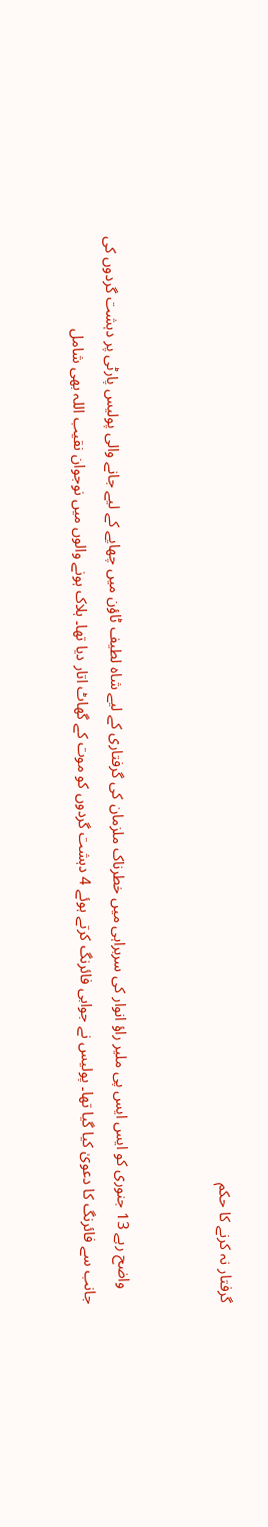گرفتار نہ کرنے کا حکم


    واضح رہے 13 جنوری کو ایس ایس پی ملیر راؤ انوار کی سربراہی میں خطرناک ملزمان کی گرفتاری کے لیے شاہ لطیف ٹاؤن میں چھاپے کے لیے جانے والی پولیس پارٹی پر دہشت گردوں کی جانب سے فائرنگ کا دعویٰ کیا گیا تھا۔ پولیس نے جوابی فائرنگ کرتے ہوئے 4 دہشت گردوں کو موت کے گھاٹ اتار دیا تھا۔ ہلاک ہونے والوں میں نوجوان نقیب اللہ بھی شامل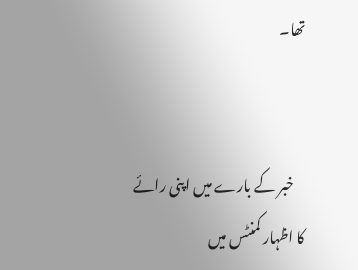تھا۔


    خبر کے بارے میں اپنی رائے کا اظہار کمنٹس میں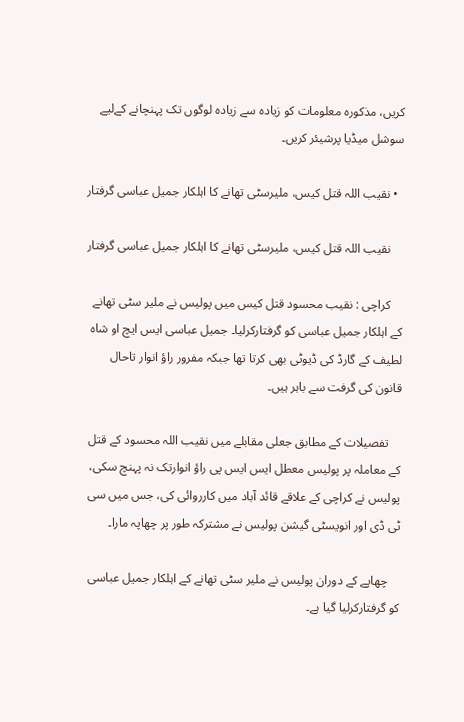کریں، مذکورہ معلومات کو زیادہ سے زیادہ لوگوں تک پہنچانے کےلیے سوشل میڈیا پرشیئر کریں۔

  • نقیب اللہ قتل کیس، ملیرسٹی تھانے کا اہلکار جمیل عباسی گرفتار

    نقیب اللہ قتل کیس، ملیرسٹی تھانے کا اہلکار جمیل عباسی گرفتار

    کراچی : نقیب محسود قتل کیس میں پولیس نے ملیر سٹی تھانے کے اہلکار جمیل عباسی کو گرفتارکرلیا۔ جمیل عباسی ایس ایچ او شاہ لطیف کے گارڈ کی ڈیوٹی بھی کرتا تھا جبکہ مفرور راؤ انوار تاحال قانون کی گرفت سے باہر ہیں۔

    تفصیلات کے مطابق جعلی مقابلے میں نقیب اللہ محسود کے قتل کے معاملہ پر پولیس معطل ایس ایس پی راؤ انوارتک نہ پہنچ سکی، پولیس نے کراچی کے علاقے قائد آباد میں کارروائی کی، جس میں سی ٹی ڈی اور انویسٹی گیشن پولیس نے مشترکہ طور پر چھاپہ مارا۔

    چھاپے کے دوران پولیس نے ملیر سٹی تھانے کے اہلکار جمیل عباسی کو گرفتارکرلیا گیا ہے۔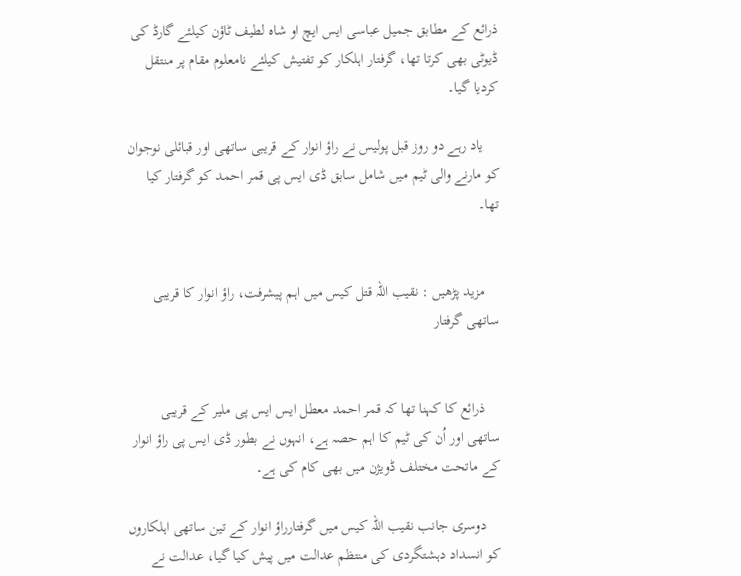ذرائع کے مطابق جمیل عباسی ایس ایچ او شاہ لطیف ٹاؤن کیلئے گارڈ کی ڈیوٹی بھی کرتا تھا، گرفتار اہلکار کو تفتیش کیلئے نامعلوم مقام پر منتقل کردیا گیا۔

    یاد رہے دو روز قبل پولیس نے راؤ انوار کے قریبی ساتھی اور قبائلی نوجوان کو مارنے والی ٹیم میں شامل سابق ڈی ایس پی قمر احمد کو گرفتار کیا تھا۔


    مزید پڑھیں : نقیب اللہ قتل کیس میں اہم پیشرفت، راؤ انوار کا قریبی ساتھی گرفتار


    ذرائع کا کہنا تھا کہ قمر احمد معطل ایس ایس پی ملیر کے قریبی ساتھی اور اُن کی ٹیم کا اہم حصہ ہے، انہوں نے بطور ڈی ایس پی راؤ انوار کے ماتحت مختلف ڈویژن میں بھی کام کی ہے۔

    دوسری جانب نقیب اللہ کیس میں گرفتارراؤ انوار کے تین ساتھی اہلکاروں کو انسداد دہشتگردی کی منتظم عدالت میں پیش کیا گیا، عدالت نے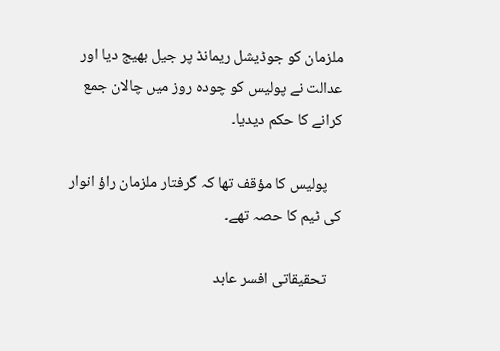ملزمان کو جوڈیشل ریمانڈ پر جیل بھیج دیا اور عدالت نے پولیس کو چودہ روز میں چالان جمع کرانے کا حکم دیدیا۔

    پولیس کا مؤقف تھا کہ گرفتار ملزمان راؤ انوار کی ٹیم کا حصہ تھے۔

    تحقیقاتی افسر عابد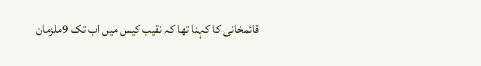قائمخانی کا کہنا تھا کہ نقیب کیس میں اب تک 9ملزمان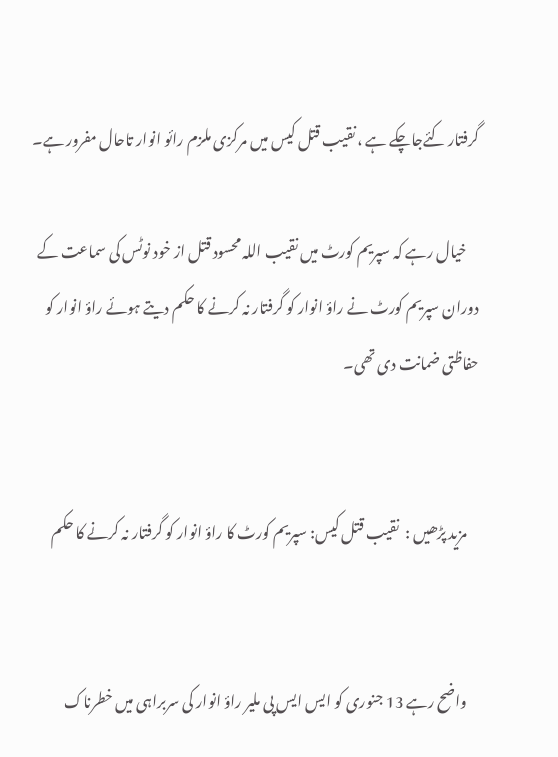گرفتار کئےجاچکے ہے ، نقیب قتل کیس میں مرکزی ملزم رائو انوار تاحال مفرور ہے۔

    خیال رہے کہ سپریم کورٹ میں نقیب اللہ محسود قتل از خود نوٹس کی سماعت کے دوران سپریم کورٹ نے راؤ انوار کو گرفتار نہ کرنے کا حکم دیتے ہوئے راؤ انوار کو حفاظتی ضمانت دی تھی۔


    مزید پڑھیں :  نقیب قتل کیس: سپریم کورٹ کا راؤ انوار کو گرفتار نہ کرنے کا حکم


    واضح رہے 13 جنوری کو ایس ایس پی ملیر راؤ انوار کی سربراہی میں خطرناک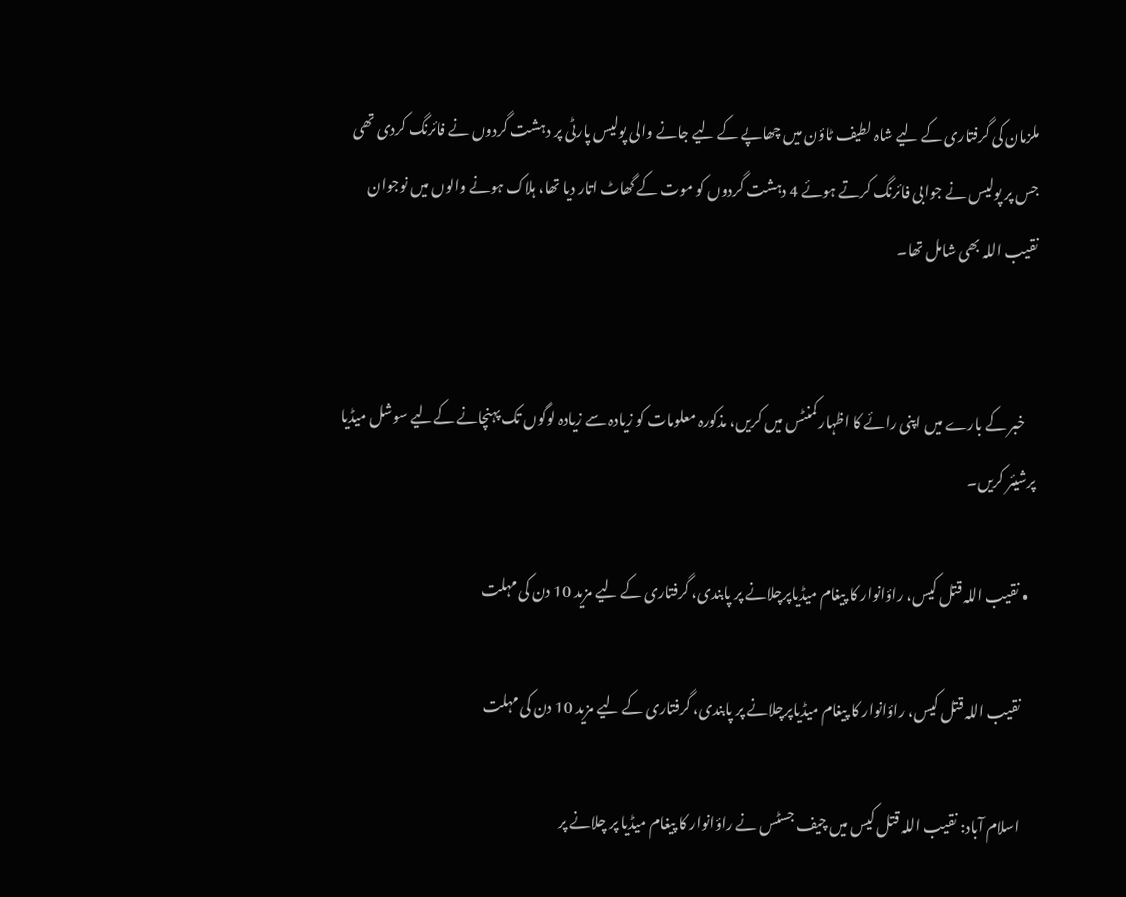ملزمان کی گرفتاری کے لیے شاہ لطیف ٹاؤن میں چھاپے کے لیے جانے والی پولیس پارٹی پر دہشت گردوں نے فائرنگ کردی تھی جس پر پولیس نے جوابی فائرنگ کرتے ہوئے 4 دہشت گردوں کو موت کے گھاٹ اتار دیا تھا، ہلاک ہونے والوں میں نوجوان نقیب اللہ بھی شامل تھا۔


    خبر کے بارے میں اپنی رائے کا اظہار کمنٹس میں کریں، مذکورہ معلومات کو زیادہ سے زیادہ لوگوں تک پہنچانے کےلیے سوشل میڈیا پرشیئر کریں۔

  • نقیب اللہ قتل کیس، راؤانوار کا پیغام میڈیاپرچلانے پر پابندی، گرفتاری کے لیے مزید 10 دن کی مہلت

    نقیب اللہ قتل کیس، راؤانوار کا پیغام میڈیاپرچلانے پر پابندی، گرفتاری کے لیے مزید 10 دن کی مہلت

    اسلام آباد: نقیب اللہ قتل کیس میں چیف جسٹس نے راؤانوار کا پیغام میڈیا پر چلانے پر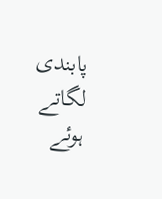پابندی لگاتے ہوئے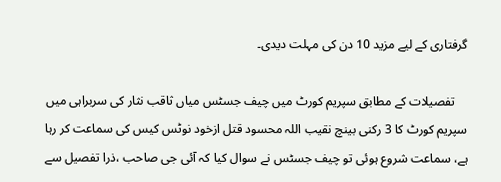گرفتاری کے لیے مزید 10 دن کی مہلت دیدی۔

    تفصیلات کے مطابق سپریم کورٹ میں چیف جسٹس میاں ثاقب نثار کی سربراہی میں سپریم کورٹ کا 3 رکنی بینچ نقیب اللہ محسود قتل ازخود نوٹس کیس کی سماعت کر رہا ہے، سماعت شروع ہوئی تو چیف جسٹس نے سوال کیا کہ آئی جی صاحب ،ذرا تفصیل سے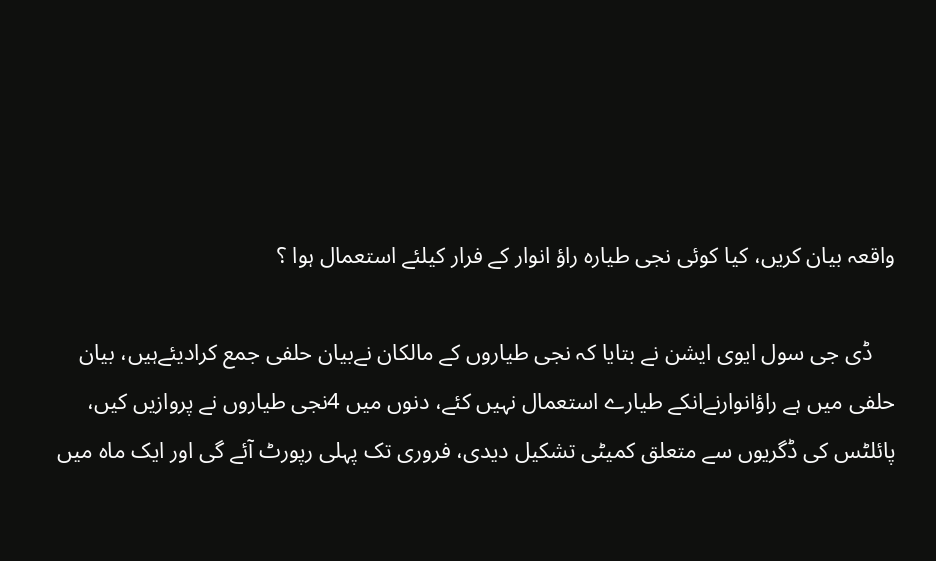واقعہ بیان کریں، کیا کوئی نجی طیارہ راؤ انوار کے فرار کیلئے استعمال ہوا ؟

    ڈی جی سول ایوی ایشن نے بتایا کہ نجی طیاروں کے مالکان نےبیان حلفی جمع کرادیئےہیں، بیان حلفی میں ہے راؤانوارنےانکے طیارے استعمال نہیں کئے، دنوں میں 4نجی طیاروں نے پروازیں کیں، پائلٹس کی ڈگریوں سے متعلق کمیٹی تشکیل دیدی، فروری تک پہلی رپورٹ آئے گی اور ایک ماہ میں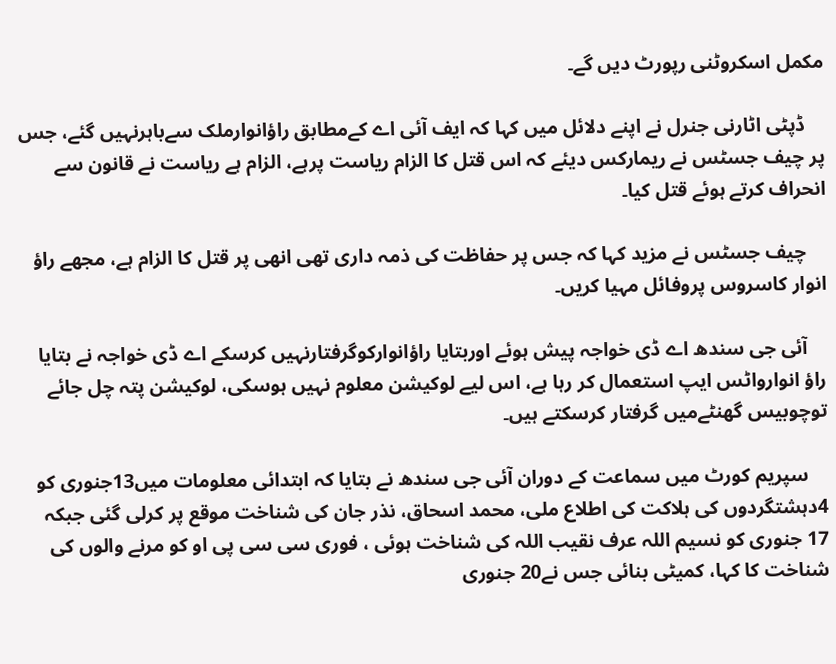مکمل اسکروٹنی رپورٹ دیں گے۔

    ڈپٹی اٹارنی جنرل نے اپنے دلائل میں کہا کہ ایف آئی اے کےمطابق راؤانوارملک سےباہرنہیں گئے، جس پر چیف جسٹس نے ریمارکس دیئے کہ اس قتل کا الزام ریاست پرہے، الزام ہے ریاست نے قانون سے انحراف کرتے ہوئے قتل کیا۔

    چیف جسٹس نے مزید کہا کہ جس پر حفاظت کی ذمہ داری تھی انھی پر قتل کا الزام ہے، مجھے راؤ انوار کاسروس پروفائل مہیا کریں۔

    آئی جی سندھ اے ڈی خواجہ پیش ہوئے اوربتایا راؤانوارکوگرفتارنہیں کرسکے اے ڈی خواجہ نے بتایا راؤ انوارواٹس ایپ استعمال کر رہا ہے، اس لیے لوکیشن معلوم نہیں ہوسکی، لوکیشن پتہ چل جائے توچوبیس گھنٹےمیں گرفتار کرسکتے ہیں۔

    سپریم کورٹ میں سماعت کے دوران آئی جی سندھ نے بتایا کہ ابتدائی معلومات میں13جنوری کو 4دہشتگردوں کی ہلاکت کی اطلاع ملی، محمد اسحاق، نذر جان کی شناخت موقع پر کرلی گئی جبکہ 17 جنوری کو نسیم اللہ عرف نقیب اللہ کی شناخت ہوئی ، فوری سی سی پی او کو مرنے والوں کی شناخت کا کہا، کمیٹی بنائی جس نے20 جنوری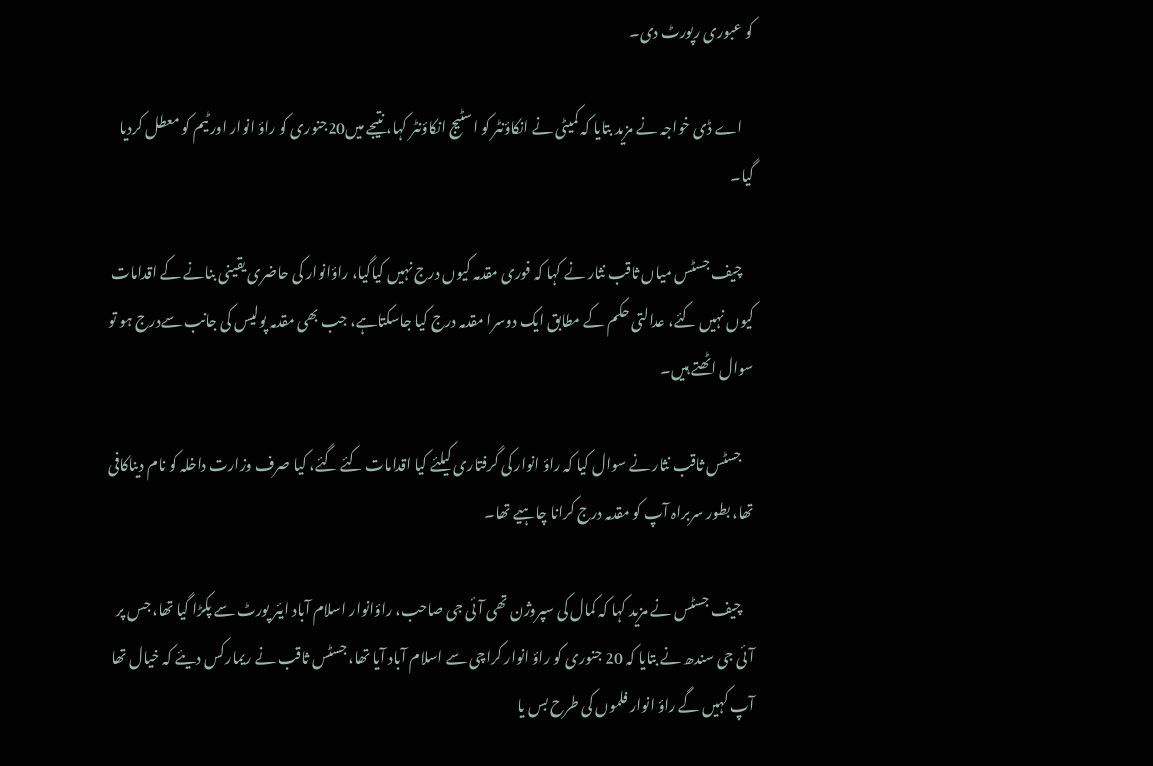کو عبوری رپورٹ دی۔

    اے ڈی خواجہ نے مزید بتایا کہ کمیٹی نے انکاؤنٹر کو اسٹیج انکاؤنٹر کہا، نتیجے میں20جنوری کو راؤ انوار اور ٹیم کو معطل کردیا گیا۔

    چیف جسٹس میاں ثاقب نثار نے کہا کہ فوری مقدمہ کیوں درج نہیں کیاگیا، راؤانوار کی حاضری یقینی بنانے کے اقدامات کیوں نہیں کئے، عدالتی حکم کے مطابق ایک دوسرا مقدمہ درج کیا جاسکتاہے، جب بھی مقدمہ پولیس کی جانب سےدرج ہو تو سوال اٹھتے ہیں۔

    جسٹس ثاقب نثار نے سوال کیا کہ راؤ انوار کی گرفتاری کیلئے کیا اقدامات کئے گئے، کیا صرف وزارت داخلہ کو نام دیناکافی تھا، بطور سربراہ آپ کو مقدمہ درج کرانا چاہیے تھا۔

    چیف جسٹس نے مزید کہا کہ کمال کی سپروژن تھی آئی جی صاحب، راؤانوار اسلام آباد ایئر پورٹ سے پکڑا گیا تھا، جس پر آئی جی سندھ نے بتایا کہ 20 جنوری کو راؤ انوار کراچی سے اسلام آباد آیا تھا، جسٹس ثاقب نے ریمارکس دیئے کہ خیال تھا آپ کہیں گے راؤ انوار فلموں کی طرح بس یا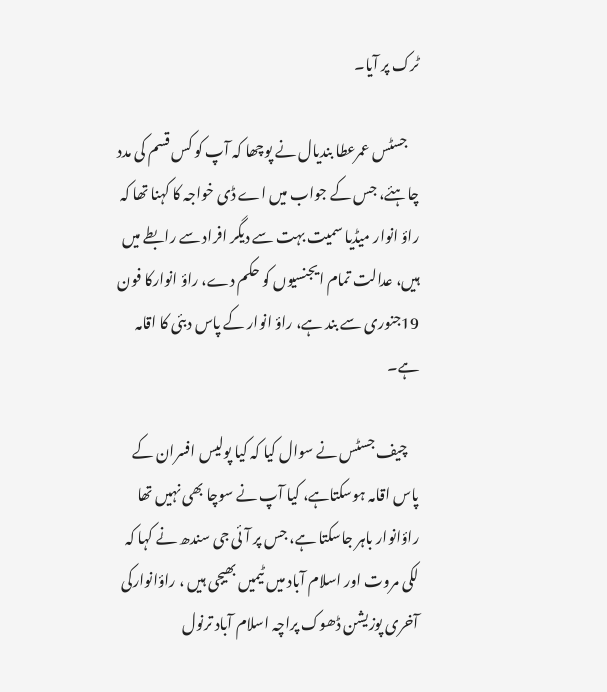ٹرک پر آیا۔

    جسٹس عمرعطا بندیال نے پوچھا کہ آپ کو کس قسم کی مدد چاہئے، جس کے جواب میں اے ڈی خواجہ کا کہنا تھا کہ راؤ انوار میڈیا سمیت بہت سے دیگر افراد سے رابطے میں ہیں، عدالت تمام ایجنسیوں کو حکم دے، راؤ انوارکا فون 19جنوری سے بند ہے، راؤ انوار کے پاس دبئی کا اقامہ ہے۔

    چیف جسٹس نے سوال کیا کہ کیا پولیس افسران کے پاس اقامہ ہوسکتاہے، کیا آپ نے سوچا بھی نہیں تھا راؤانوار باہر جاسکتا ہے، جس پر آئی جی سندھ نے کہا کہ لکی مروت اور اسلام آباد میں ٹیمیں بھیجی ہیں ، راؤانوارکی آخری پوزیشن ڈھوک پراچہ اسلام آباد ترنول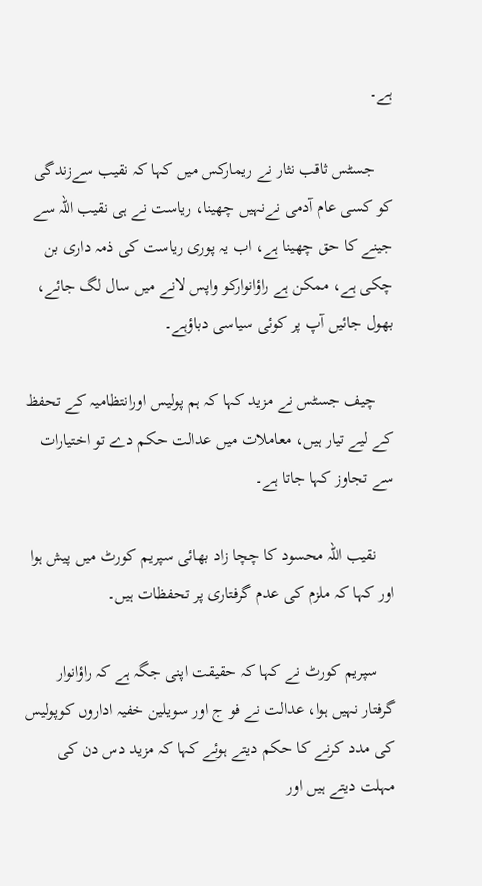ہے۔

    جسٹس ثاقب نثار نے ریمارکس میں کہا کہ نقیب سےزندگی کو کسی عام آدمی نےنہیں چھینا، ریاست نے ہی نقیب اللہ سے جینے کا حق چھینا ہے، اب یہ پوری ریاست کی ذمہ داری بن چکی ہے، ممکن ہے راؤانوارکو واپس لانے میں سال لگ جائے، بھول جائیں آپ پر کوئی سیاسی دباؤہے۔

    چیف جسٹس نے مزید کہا کہ ہم پولیس اورانتظامیہ کے تحفظ کے لیے تیار ہیں، معاملات میں عدالت حکم دے تو اختیارات سے تجاوز کہا جاتا ہے۔

    نقیب اللہ محسود کا چچا زاد بھائی سپریم کورٹ میں پیش ہوا اور کہا کہ ملزم کی عدم گرفتاری پر تحفظات ہیں۔

    سپریم کورٹ نے کہا کہ حقیقت اپنی جگہ ہے کہ راؤانوار گرفتار نہیں ہوا، عدالت نے فو ج اور سویلین خفیہ اداروں کوپولیس کی مدد کرنے کا حکم دیتے ہوئے کہا کہ مزید دس دن کی مہلت دیتے ہیں اور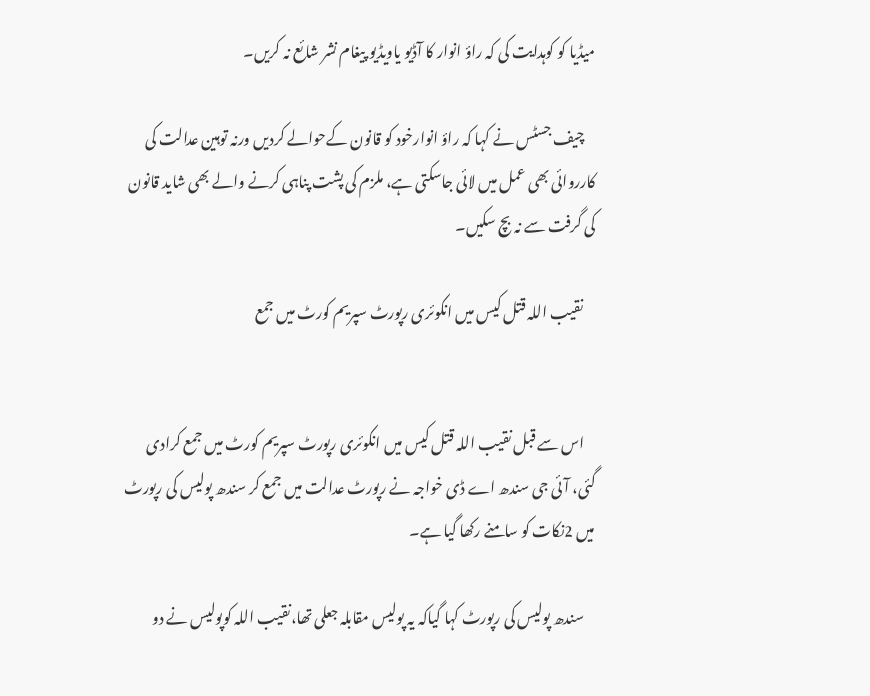میڈیا کو کوہدایت کی کہ راؤ انوار کا آڈیو یاویڈیو پیغام نشر شائع نہ کریں۔

    چیف جسٹس نے کہا کہ راؤ انوارخود کو قانون کےحوالے کردیں ورنہ توہین عدالت کی کارروائی بھی عمل میں لائی جاسکتی ہے، ملزم کی پشت پناہی کرنے والے بھی شاید قانون کی گرفت سے نہ بچ سکیں۔

    نقیب اللہ قتل کیس میں انکوئری رپورٹ سپریم کورٹ میں جمع


    اس سے قبل نقیب اللہ قتل کیس میں انکوئری رپورٹ سپریم کورٹ میں جمع کرادی گئی، آئی جی سندھ اے ڈی خواجہ نے رپورٹ عدالت میں جمع کر سندھ پولیس کی رپورٹ میں 2نکات کو سامنے رکھا گیا ہے۔

    سندھ پولیس کی رپورٹ کہا گیاکہ یہ پولیس مقابلہ جعلی تھا،نقیب اللہ کوپولیس نے دو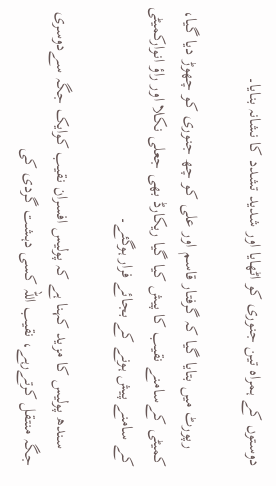دوستوں کے ہمراہ تین جنوری کو اٹھایا اور شدید تشدد کا نشانہ بنایا۔

    رپورٹ میں بتایا گیا کہ گرفتار قاسم اور علی کو چھ جنوری کو چھوڑ دیا گیا، کمیٹی کےسامنے نقیب کا پیش کیا گیا ریکارڈ بھی جعلی نکلا اور راؤ انوارکمیٹی کے سامنے پیش ہونے کے بجائے فرار ہوگئے۔

    سندھ پولیس کا مزید کہنا ہے کہ پولیس افسران نقیب کوایک جگہ سےدوسری جگہ منتقل کرتےرہے، نقیب اللہ کسی دہشت گردی کی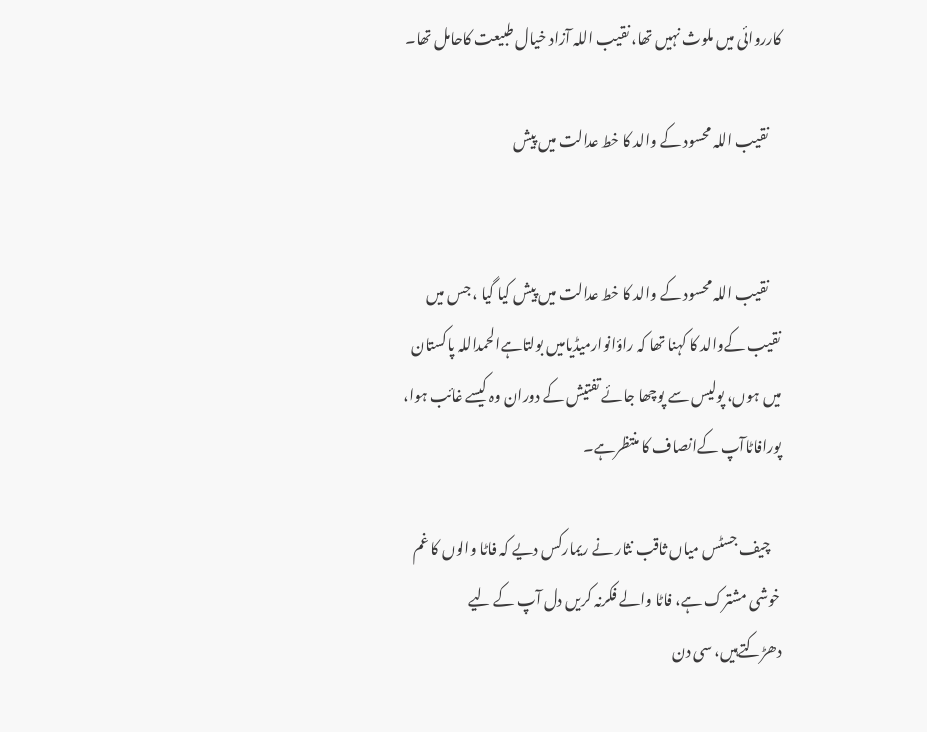کارروائی میں ملوث نہیں تھا، نقیب اللہ آزاد خیال طبیعت کاحامل تھا۔

    نقیب اللہ محسود کے والد کا خط عدالت میں پیش


    نقیب اللہ محسود کے والد کا خط عدالت میں پیش کیا گیا ، جس میں نقیب کےوالد کا کہنا تھا کہ راؤانوارمیڈیامیں بولتاہےالحمداللہ پاکستان میں ہوں، پولیس سے پوچھا جائے تفتیش کے دوران وہ کیسے غائب ہوا، پورافاٹاآپ کےانصاف کا منتظرہے۔

    چیف جسٹس میاں ثاقب نثار نے ریمارکس دیے کہ فاٹا والوں کا غم خوشی مشترک ہے، فاٹا والے فکرنہ کریں دل آپ کے لیے دھڑکتےہیں، سی دن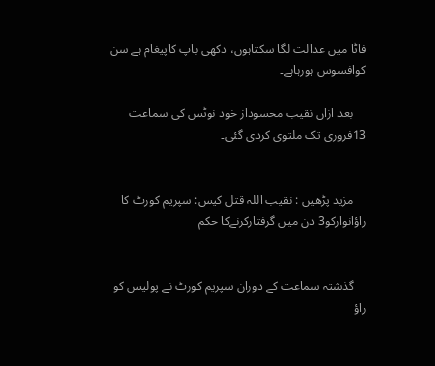فاٹا میں عدالت لگا سکتاہوں، دکھی باپ کاپیغام ہے سن کوافسوس ہورہاہے۔

    بعد ازاں نقیب محسوداز خود نوٹس کی سماعت 13فروری تک ملتوی کردی گئی۔


    مزید پڑھیں : نقیب اللہ قتل کیس: سپریم کورٹ کا راؤانوارکو3 دن میں گرفتارکرنےکا حکم


    گذشتہ سماعت کے دوران سپریم کورٹ نے پولیس کو راؤ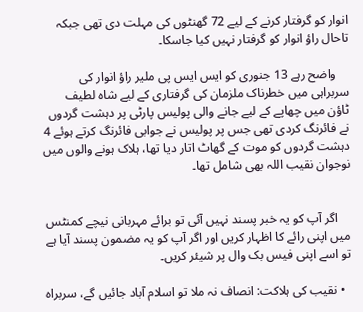انوار کو گرفتار کرنے کے لیے 72 گھنٹوں کی مہلت دی تھی جبکہ تاحال راؤ انوار کو گرفتار نہیں کیا جاسکا۔

    واضح رہے 13 جنوری کو ایس ایس پی ملیر راؤ انوار کی سربراہی میں خطرناک ملزمان کی گرفتاری کے لیے شاہ لطیف ٹاؤن میں چھاپے کے لیے جانے والی پولیس پارٹی پر دہشت گردوں نے فائرنگ کردی تھی جس پر پولیس نے جوابی فائرنگ کرتے ہوئے 4 دہشت گردوں کو موت کے گھاٹ اتار دیا تھا، ہلاک ہونے والوں میں نوجوان نقیب اللہ بھی شامل تھا۔


    اگر آپ کو یہ خبر پسند نہیں آئی تو برائے مہربانی نیچے کمنٹس میں اپنی رائے کا اظہار کریں اور اگر آپ کو یہ مضمون پسند آیا ہے تو اسے اپنی فیس بک وال پر شیئر کریں۔

  • نقیب کی ہلاکت: انصاف نہ ملا تو اسلام آباد جائیں گے، سربراہ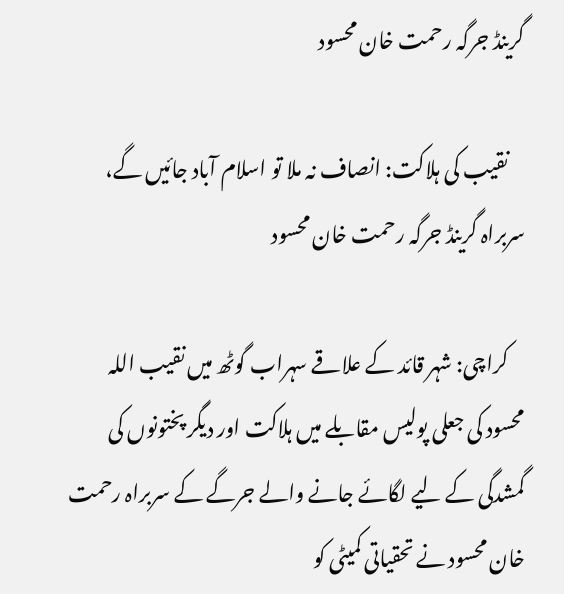گرینڈ جرگہ رحمت خان محسود

    نقیب کی ہلاکت: انصاف نہ ملا تو اسلام آباد جائیں گے، سربراہ گرینڈ جرگہ رحمت خان محسود

    کراچی: شہر قائد کے علاقے سہراب گوٹھ میں نقیب اللہ محسود کی جعلی پولیس مقابلے میں ہلاکت اور دیگر پختونوں کی گمشدگی کے لیے لگائے جانے والے جرگے کے سربراہ رحمت خان محسود نے تحقیاتی کمیٹی کو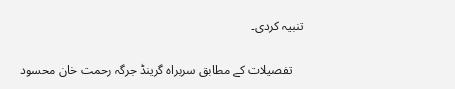تنبیہ کردی۔

    تفصیلات کے مطابق سربراہ گرینڈ جرگہ رحمت خان محسود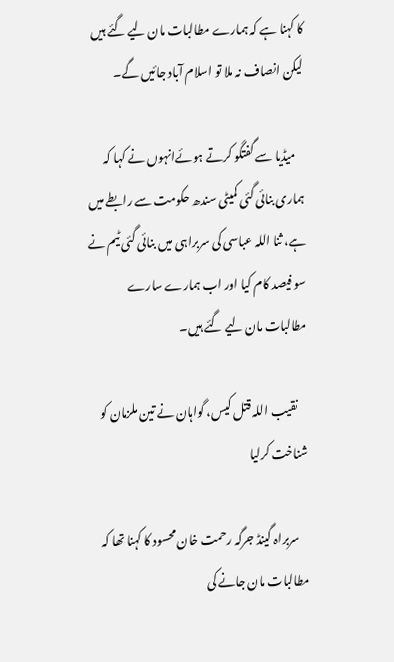کا کہنا ہے کہ ہمارے مطالبات مان لیے گئے ہیں لیکن انصاف نہ ملا تو اسلام آباد جائیں گے۔

    میڈیا سے گفتگو کرتے ہوئےانہوں نے کہا کہ ہماری بنائی گئی کمیٹی سندھ حکومت سے رابطے میں ہے، ثنا اللہ عباسی کی سربراہی میں بنائی گئی ٹیم نے سو فیصد کام کیا اور اب ہمارے سارے مطالبات مان لیے گئے ہیں۔

    نقیب اللہ قتل کیس، گواہان نے تین ملزمان کو شناخت کرلیا

    سربراہ گینڈ جرگہ رحمت خان محسود کا کہنا تھا کہ مطالبات مان جانے کی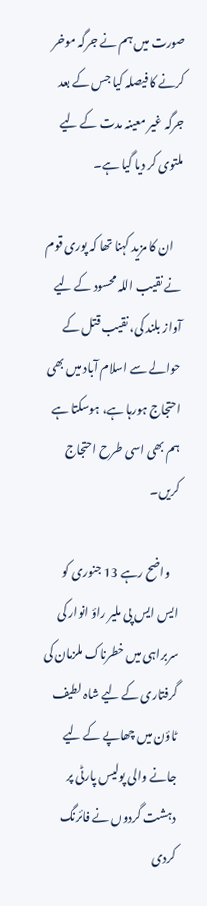صورت میں ہم نے جرگہ موخر کرنے کا فیصلہ کیا جس کے بعد جرگہ غیر معینہ مدت کے لیے ملتوی کر دیا گیا ہے۔

    ان کا مزید کہنا تھا کہ پوری قوم نے نقیب اللہ محسود کے لیے آواز بلند کی، نقیب قتل کے حوالے سے اسلام آباد میں بھی احتجاج ہورہا ہے، ہوسکتا ہے ہم بھی اسی طرح احتجاج کریں۔

    واضح رہے 13 جنوری کو ایس ایس پی ملیر راؤ انوار کی سربراہی میں خطرناک ملزمان کی گرفتاری کے لیے شاہ لطیف ٹاؤن میں چھاپے کے لیے جانے والی پولیس پارٹی پر دہشت گردوں نے فائرنگ کردی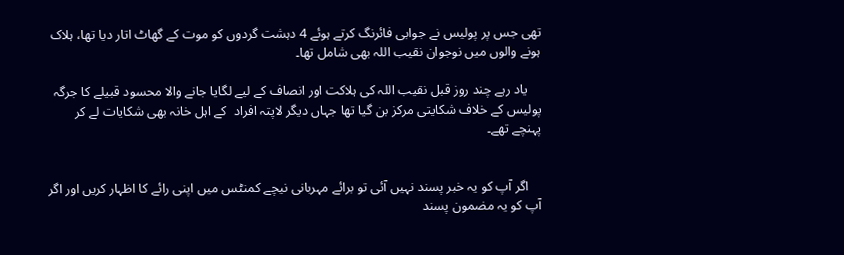تھی جس پر پولیس نے جوابی فائرنگ کرتے ہوئے 4 دہشت گردوں کو موت کے گھاٹ اتار دیا تھا، ہلاک ہونے والوں میں نوجوان نقیب اللہ بھی شامل تھا۔

    یاد رہے چند روز قبل نقیب اللہ کی ہلاکت اور انصاف کے لیے لگایا جانے والا محسود قبیلے کا جرگہ پولیس کے خلاف شکایتی مرکز بن گیا تھا جہاں دیگر لاپتہ افراد  کے اہل خانہ بھی شکایات لے کر پہنچے تھے۔


    اگر آپ کو یہ خبر پسند نہیں آئی تو برائے مہربانی نیچے کمنٹس میں اپنی رائے کا اظہار کریں اور اگر آپ کو یہ مضمون پسند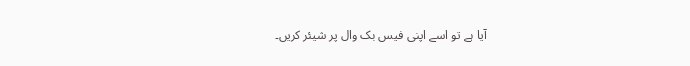آیا ہے تو اسے اپنی فیس بک وال پر شیئر کریں۔